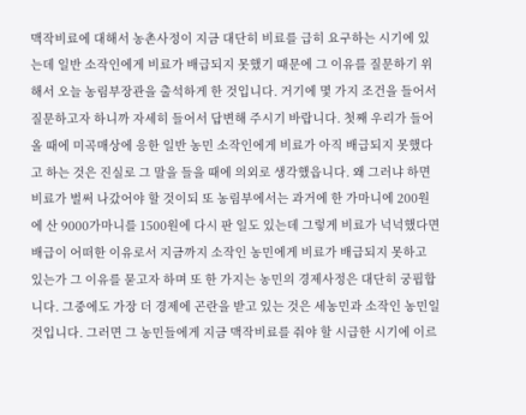맥작비료에 대해서 농촌사정이 지금 대단히 비료를 급히 요구하는 시기에 있는데 일반 소작인에게 비료가 배급되지 못했기 때문에 그 이유를 질문하기 위해서 오늘 농림부장관을 출석하게 한 것입니다. 거기에 몇 가지 조건을 들어서 질문하고자 하니까 자세히 들어서 답변해 주시기 바랍니다. 첫째 우리가 들어올 때에 미곡매상에 응한 일반 농민 소작인에게 비료가 아직 배급되지 못했다고 하는 것은 진실로 그 말을 들을 때에 의외로 생각했읍니다. 왜 그러냐 하면 비료가 벌써 나갔어야 할 것이되 또 농림부에서는 과거에 한 가마니에 200원에 산 9000가마니를 1500원에 다시 판 일도 있는데 그렇게 비료가 넉넉했다면 배급이 어떠한 이유로서 지금까지 소작인 농민에게 비료가 배급되지 못하고 있는가 그 이유를 묻고자 하며 또 한 가지는 농민의 경제사정은 대단히 궁핍합니다. 그중에도 가장 더 경제에 곤란을 받고 있는 것은 세농민과 소작인 농민일 것입니다. 그러면 그 농민들에게 지금 맥작비료를 줘야 할 시급한 시기에 이르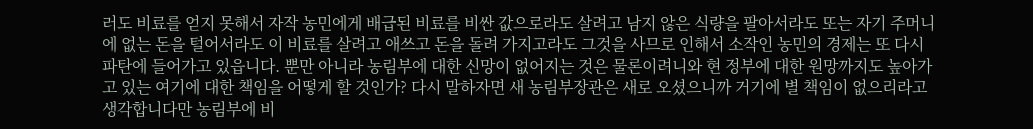러도 비료를 얻지 못해서 자작 농민에게 배급된 비료를 비싼 값으로라도 살려고 남지 않은 식량을 팔아서라도 또는 자기 주머니에 없는 돈을 털어서라도 이 비료를 살려고 애쓰고 돈을 돌려 가지고라도 그것을 사므로 인해서 소작인 농민의 경제는 또 다시 파탄에 들어가고 있읍니다. 뿐만 아니라 농림부에 대한 신망이 없어지는 것은 물론이려니와 현 정부에 대한 원망까지도 높아가고 있는 여기에 대한 책임을 어떻게 할 것인가? 다시 말하자면 새 농림부장관은 새로 오셨으니까 거기에 별 책임이 없으리라고 생각합니다만 농림부에 비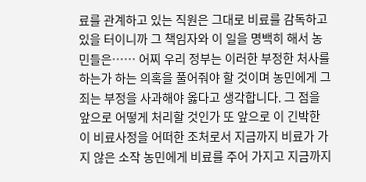료를 관계하고 있는 직원은 그대로 비료를 감독하고 있을 터이니까 그 책임자와 이 일을 명백히 해서 농민들은…… 어찌 우리 정부는 이러한 부정한 처사를 하는가 하는 의혹을 풀어줘야 할 것이며 농민에게 그 죄는 부정을 사과해야 옳다고 생각합니다. 그 점을 앞으로 어떻게 처리할 것인가 또 앞으로 이 긴박한 이 비료사정을 어떠한 조처로서 지금까지 비료가 가지 않은 소작 농민에게 비료를 주어 가지고 지금까지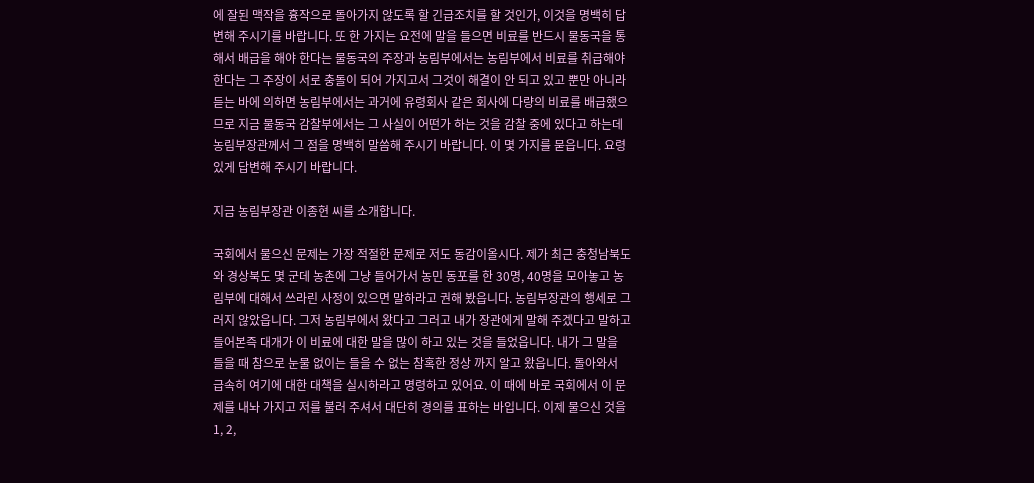에 잘된 맥작을 흉작으로 돌아가지 않도록 할 긴급조치를 할 것인가, 이것을 명백히 답변해 주시기를 바랍니다. 또 한 가지는 요전에 말을 들으면 비료를 반드시 물동국을 통해서 배급을 해야 한다는 물동국의 주장과 농림부에서는 농림부에서 비료를 취급해야 한다는 그 주장이 서로 충돌이 되어 가지고서 그것이 해결이 안 되고 있고 뿐만 아니라 듣는 바에 의하면 농림부에서는 과거에 유령회사 같은 회사에 다량의 비료를 배급했으므로 지금 물동국 감찰부에서는 그 사실이 어떤가 하는 것을 감찰 중에 있다고 하는데 농림부장관께서 그 점을 명백히 말씀해 주시기 바랍니다. 이 몇 가지를 묻읍니다. 요령 있게 답변해 주시기 바랍니다.

지금 농림부장관 이종현 씨를 소개합니다.

국회에서 물으신 문제는 가장 적절한 문제로 저도 동감이올시다. 제가 최근 충청남북도와 경상북도 몇 군데 농촌에 그냥 들어가서 농민 동포를 한 30명, 40명을 모아놓고 농림부에 대해서 쓰라린 사정이 있으면 말하라고 권해 봤읍니다. 농림부장관의 행세로 그러지 않았읍니다. 그저 농림부에서 왔다고 그러고 내가 장관에게 말해 주겠다고 말하고 들어본즉 대개가 이 비료에 대한 말을 많이 하고 있는 것을 들었읍니다. 내가 그 말을 들을 때 참으로 눈물 없이는 들을 수 없는 참혹한 정상 까지 알고 왔읍니다. 돌아와서 급속히 여기에 대한 대책을 실시하라고 명령하고 있어요. 이 때에 바로 국회에서 이 문제를 내놔 가지고 저를 불러 주셔서 대단히 경의를 표하는 바입니다. 이제 물으신 것을 1, 2,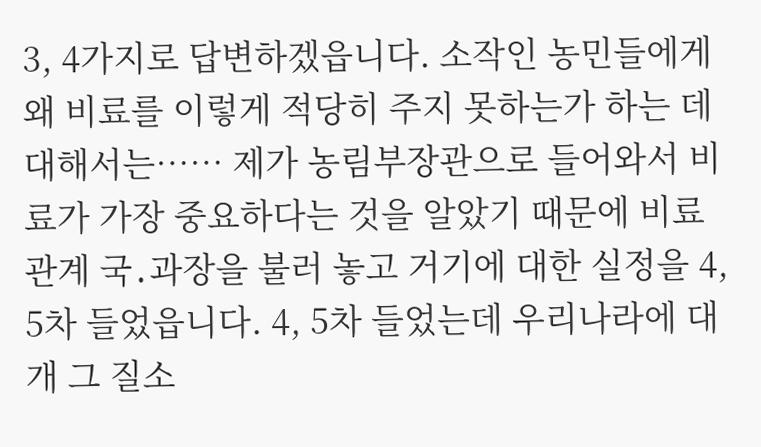3, 4가지로 답변하겠읍니다. 소작인 농민들에게 왜 비료를 이렇게 적당히 주지 못하는가 하는 데 대해서는…… 제가 농림부장관으로 들어와서 비료가 가장 중요하다는 것을 알았기 때문에 비료관계 국․과장을 불러 놓고 거기에 대한 실정을 4, 5차 들었읍니다. 4, 5차 들었는데 우리나라에 대개 그 질소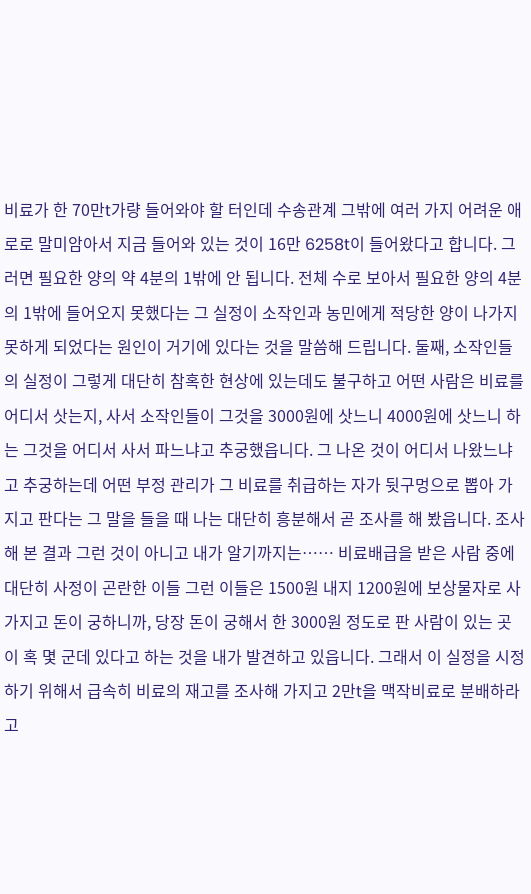비료가 한 70만t가량 들어와야 할 터인데 수송관계 그밖에 여러 가지 어려운 애로로 말미암아서 지금 들어와 있는 것이 16만 6258t이 들어왔다고 합니다. 그러면 필요한 양의 약 4분의 1밖에 안 됩니다. 전체 수로 보아서 필요한 양의 4분의 1밖에 들어오지 못했다는 그 실정이 소작인과 농민에게 적당한 양이 나가지 못하게 되었다는 원인이 거기에 있다는 것을 말씀해 드립니다. 둘째, 소작인들의 실정이 그렇게 대단히 참혹한 현상에 있는데도 불구하고 어떤 사람은 비료를 어디서 삿는지, 사서 소작인들이 그것을 3000원에 삿느니 4000원에 삿느니 하는 그것을 어디서 사서 파느냐고 추궁했읍니다. 그 나온 것이 어디서 나왔느냐고 추궁하는데 어떤 부정 관리가 그 비료를 취급하는 자가 뒷구멍으로 뽑아 가지고 판다는 그 말을 들을 때 나는 대단히 흥분해서 곧 조사를 해 봤읍니다. 조사해 본 결과 그런 것이 아니고 내가 알기까지는…… 비료배급을 받은 사람 중에 대단히 사정이 곤란한 이들 그런 이들은 1500원 내지 1200원에 보상물자로 사 가지고 돈이 궁하니까, 당장 돈이 궁해서 한 3000원 정도로 판 사람이 있는 곳이 혹 몇 군데 있다고 하는 것을 내가 발견하고 있읍니다. 그래서 이 실정을 시정하기 위해서 급속히 비료의 재고를 조사해 가지고 2만t을 맥작비료로 분배하라고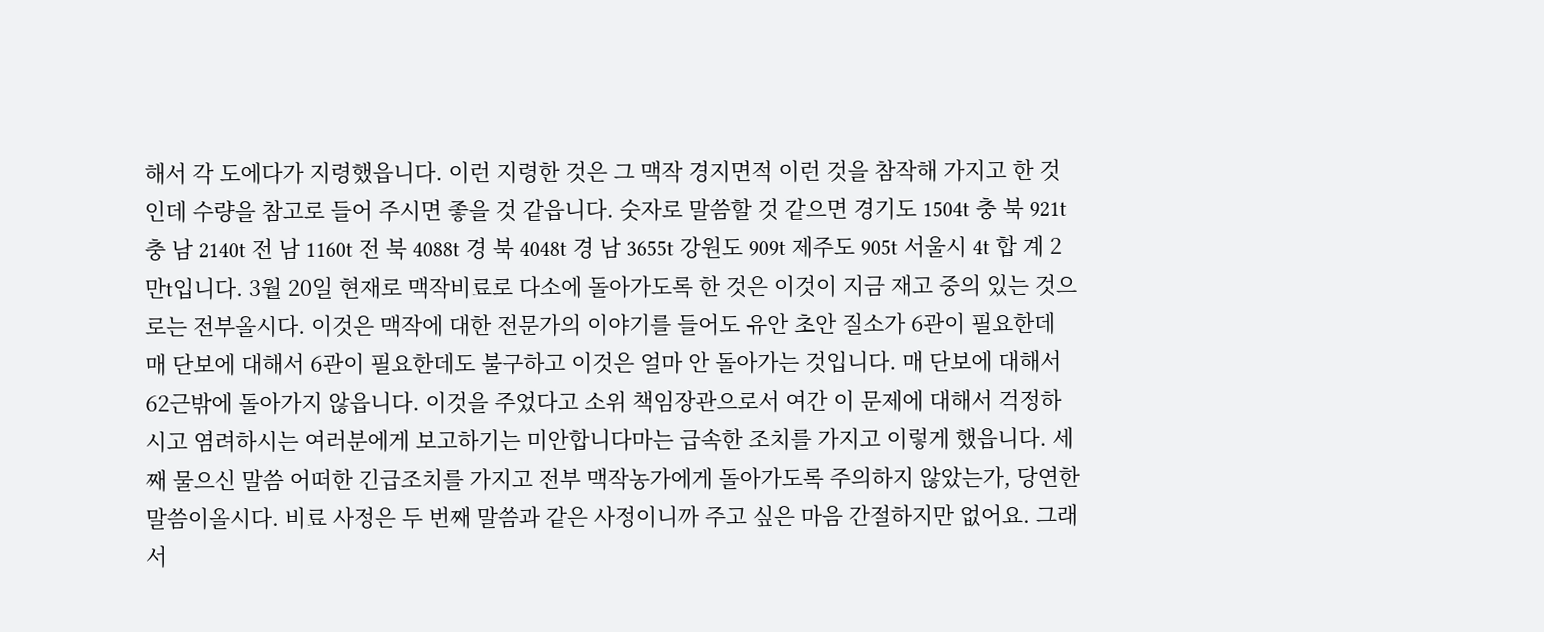해서 각 도에다가 지령했읍니다. 이런 지령한 것은 그 맥작 경지면적 이런 것을 참작해 가지고 한 것인데 수량을 참고로 들어 주시면 좋을 것 같읍니다. 숫자로 말씀할 것 같으면 경기도 1504t 충 북 921t 충 남 2140t 전 남 1160t 전 북 4088t 경 북 4048t 경 남 3655t 강원도 909t 제주도 905t 서울시 4t 합 계 2만t입니다. 3월 20일 현재로 맥작비료로 다소에 돌아가도록 한 것은 이것이 지금 재고 중의 있는 것으로는 전부올시다. 이것은 맥작에 대한 전문가의 이야기를 들어도 유안 초안 질소가 6관이 필요한데 매 단보에 대해서 6관이 필요한데도 불구하고 이것은 얼마 안 돌아가는 것입니다. 매 단보에 대해서 62근밖에 돌아가지 않읍니다. 이것을 주었다고 소위 책임장관으로서 여간 이 문제에 대해서 걱정하시고 염려하시는 여러분에게 보고하기는 미안합니다마는 급속한 조치를 가지고 이렇게 했읍니다. 세째 물으신 말씀 어떠한 긴급조치를 가지고 전부 맥작농가에게 돌아가도록 주의하지 않았는가, 당연한 말씀이올시다. 비료 사정은 두 번째 말씀과 같은 사정이니까 주고 싶은 마음 간절하지만 없어요. 그래서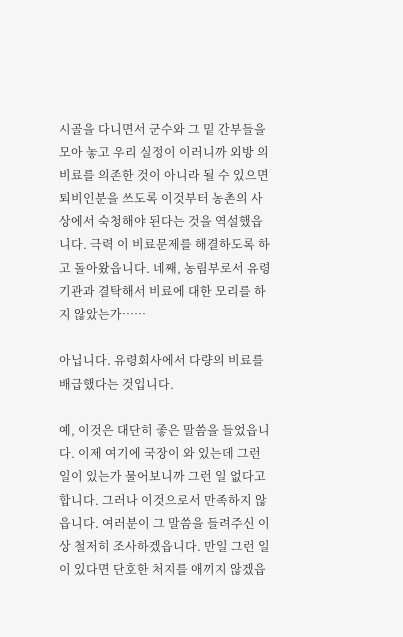시골을 다니면서 군수와 그 밑 간부들을 모아 놓고 우리 실정이 이러니까 외방 의 비료를 의존한 것이 아니라 될 수 있으면 퇴비인분을 쓰도록 이것부터 농촌의 사상에서 숙청해야 된다는 것을 역설했읍니다. 극력 이 비료문제를 해결하도록 하고 돌아왔읍니다. 네째, 농림부로서 유령기관과 결탁해서 비료에 대한 모리를 하지 않았는가……

아닙니다. 유령회사에서 다량의 비료를 배급했다는 것입니다.

예, 이것은 대단히 좋은 말씀을 들었읍니다. 이제 여기에 국장이 와 있는데 그런 일이 있는가 물어보니까 그런 일 없다고 합니다. 그러나 이것으로서 만족하지 않읍니다. 여러분이 그 말씀을 들려주신 이상 철저히 조사하겠읍니다. 만일 그런 일이 있다면 단호한 처지를 애끼지 않겠읍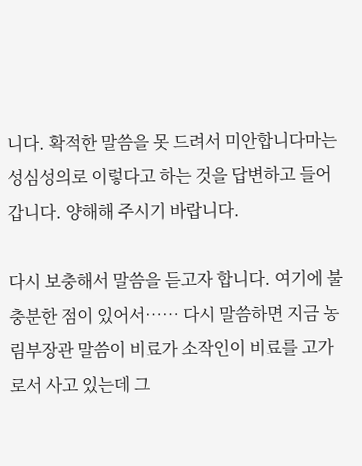니다. 확적한 말씀을 못 드려서 미안합니다마는 성심성의로 이렇다고 하는 것을 답변하고 들어갑니다. 양해해 주시기 바랍니다.

다시 보충해서 말씀을 듣고자 합니다. 여기에 불충분한 점이 있어서…… 다시 말씀하면 지금 농림부장관 말씀이 비료가 소작인이 비료를 고가로서 사고 있는데 그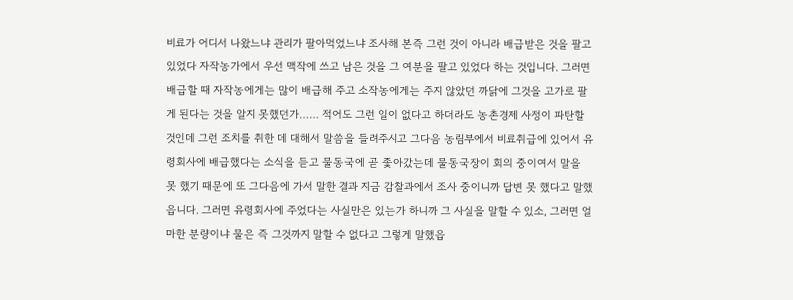비료가 어디서 나왔느냐 관리가 팔아먹었느냐 조사해 본즉 그런 것이 아니라 배급받은 것을 팔고 있었다 자작농가에서 우선 맥작에 쓰고 남은 것을 그 여분을 팔고 있었다 하는 것입니다. 그러면 배급할 때 자작농에게는 많이 배급해 주고 소작농에게는 주지 않았던 까닭에 그것을 고가로 팔게 된다는 것을 알지 못했던가…… 적어도 그런 일이 없다고 하더라도 농촌경제 사정이 파탄할 것인데 그런 조치를 취한 데 대해서 말씀을 들려주시고 그다음 농림부에서 비료취급에 있어서 유령회사에 배급했다는 소식을 듣고 물동국에 곧 좇아갔는데 물동국장이 회의 중이여서 말을 못 했기 때문에 또 그다음에 가서 말한 결과 지금 감찰과에서 조사 중이니까 답변 못 했다고 말했읍니다. 그러면 유령회사에 주었다는 사실만은 있는가 하니까 그 사실을 말할 수 있소, 그러면 얼마한 분량이냐 물은 즉 그것까지 말할 수 없다고 그렇게 말했읍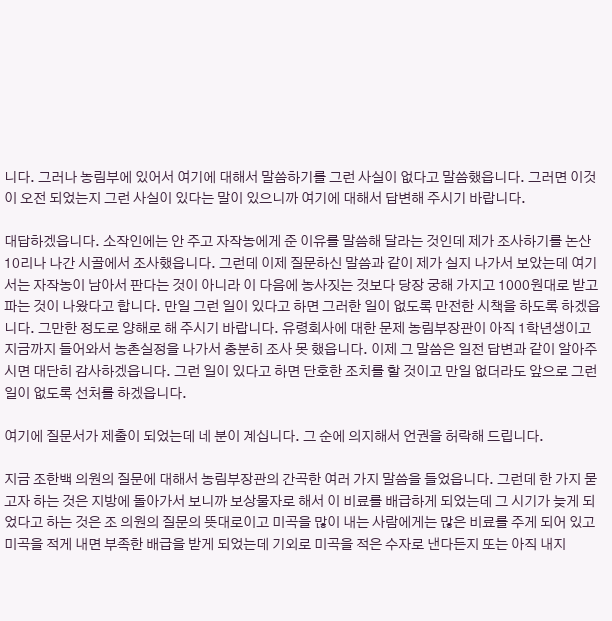니다. 그러나 농림부에 있어서 여기에 대해서 말씀하기를 그런 사실이 없다고 말씀했읍니다. 그러면 이것이 오전 되었는지 그런 사실이 있다는 말이 있으니까 여기에 대해서 답변해 주시기 바랍니다.

대답하겠읍니다. 소작인에는 안 주고 자작농에게 준 이유를 말씀해 달라는 것인데 제가 조사하기를 논산 10리나 나간 시골에서 조사했읍니다. 그런데 이제 질문하신 말씀과 같이 제가 실지 나가서 보았는데 여기서는 자작농이 남아서 판다는 것이 아니라 이 다음에 농사짓는 것보다 당장 궁해 가지고 1000원대로 받고 파는 것이 나왔다고 합니다. 만일 그런 일이 있다고 하면 그러한 일이 없도록 만전한 시책을 하도록 하겠읍니다. 그만한 정도로 양해로 해 주시기 바랍니다. 유령회사에 대한 문제 농림부장관이 아직 1학년생이고 지금까지 들어와서 농촌실정을 나가서 충분히 조사 못 했읍니다. 이제 그 말씀은 일전 답변과 같이 알아주시면 대단히 감사하겠읍니다. 그런 일이 있다고 하면 단호한 조치를 할 것이고 만일 없더라도 앞으로 그런 일이 없도록 선처를 하겠읍니다.

여기에 질문서가 제출이 되었는데 네 분이 계십니다. 그 순에 의지해서 언권을 허락해 드립니다.

지금 조한백 의원의 질문에 대해서 농림부장관의 간곡한 여러 가지 말씀을 들었읍니다. 그런데 한 가지 묻고자 하는 것은 지방에 돌아가서 보니까 보상물자로 해서 이 비료를 배급하게 되었는데 그 시기가 늦게 되었다고 하는 것은 조 의원의 질문의 뜻대로이고 미곡을 많이 내는 사람에게는 많은 비료를 주게 되어 있고 미곡을 적게 내면 부족한 배급을 받게 되었는데 기외로 미곡을 적은 수자로 낸다든지 또는 아직 내지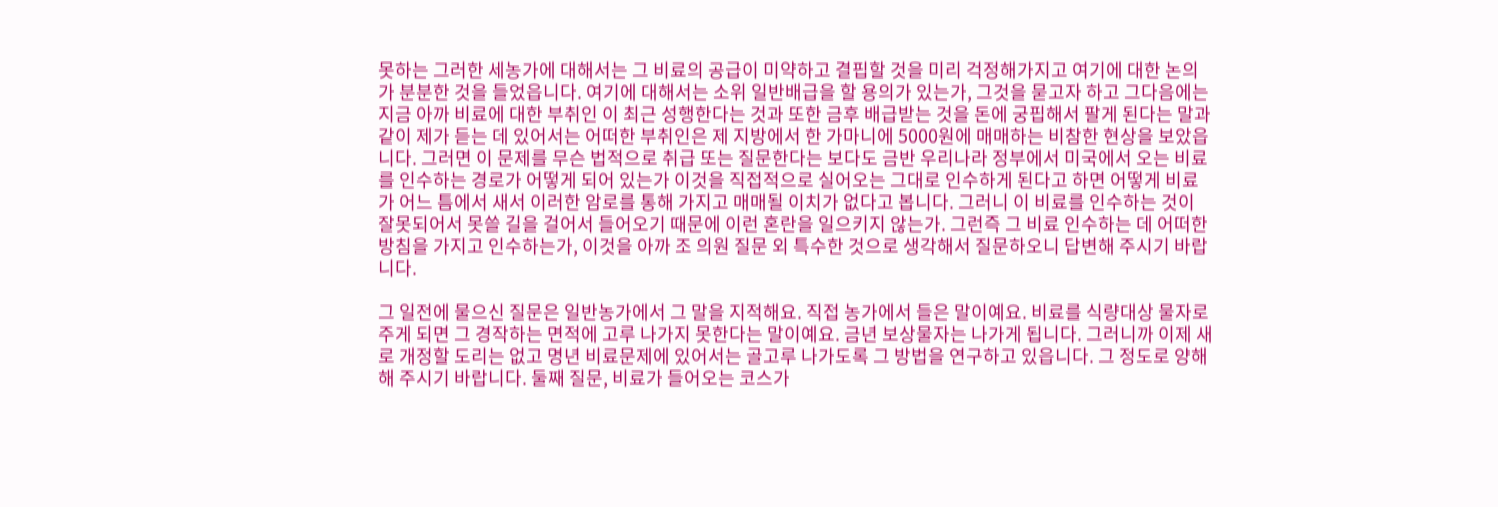못하는 그러한 세농가에 대해서는 그 비료의 공급이 미약하고 결핍할 것을 미리 걱정해가지고 여기에 대한 논의가 분분한 것을 들었읍니다. 여기에 대해서는 소위 일반배급을 할 용의가 있는가, 그것을 묻고자 하고 그다음에는 지금 아까 비료에 대한 부취인 이 최근 성행한다는 것과 또한 금후 배급받는 것을 돈에 궁핍해서 팔게 된다는 말과 같이 제가 듣는 데 있어서는 어떠한 부취인은 제 지방에서 한 가마니에 5000원에 매매하는 비참한 현상을 보았읍니다. 그러면 이 문제를 무슨 법적으로 취급 또는 질문한다는 보다도 금반 우리나라 정부에서 미국에서 오는 비료를 인수하는 경로가 어떻게 되어 있는가 이것을 직접적으로 실어오는 그대로 인수하게 된다고 하면 어떻게 비료가 어느 틈에서 새서 이러한 암로를 통해 가지고 매매될 이치가 없다고 봅니다. 그러니 이 비료를 인수하는 것이 잘못되어서 못쓸 길을 걸어서 들어오기 때문에 이런 혼란을 일으키지 않는가. 그런즉 그 비료 인수하는 데 어떠한 방침을 가지고 인수하는가, 이것을 아까 조 의원 질문 외 특수한 것으로 생각해서 질문하오니 답변해 주시기 바랍니다.

그 일전에 물으신 질문은 일반농가에서 그 말을 지적해요. 직접 농가에서 들은 말이예요. 비료를 식량대상 물자로 주게 되면 그 경작하는 면적에 고루 나가지 못한다는 말이예요. 금년 보상물자는 나가게 됩니다. 그러니까 이제 새로 개정할 도리는 없고 명년 비료문제에 있어서는 골고루 나가도록 그 방법을 연구하고 있읍니다. 그 정도로 양해해 주시기 바랍니다. 둘째 질문, 비료가 들어오는 코스가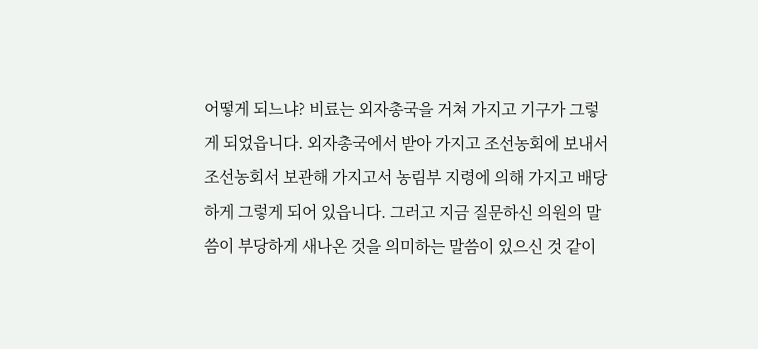어떻게 되느냐? 비료는 외자총국을 거쳐 가지고 기구가 그렇게 되었읍니다. 외자총국에서 받아 가지고 조선농회에 보내서 조선농회서 보관해 가지고서 농림부 지령에 의해 가지고 배당하게 그렇게 되어 있읍니다. 그러고 지금 질문하신 의원의 말씀이 부당하게 새나온 것을 의미하는 말씀이 있으신 것 같이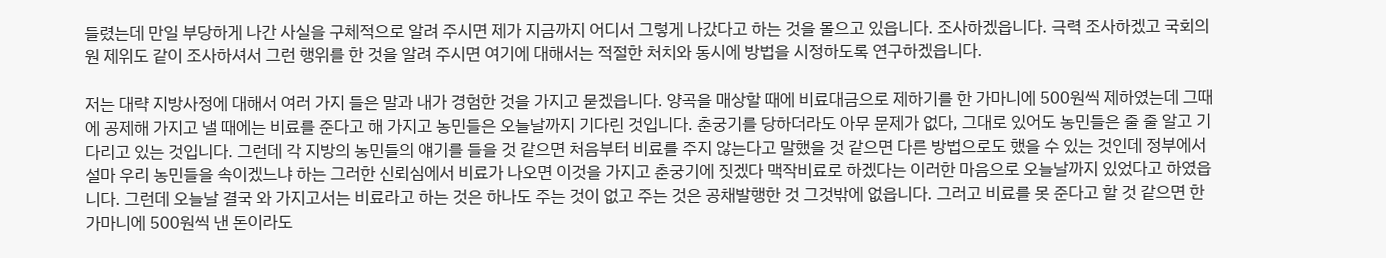들렸는데 만일 부당하게 나간 사실을 구체적으로 알려 주시면 제가 지금까지 어디서 그렇게 나갔다고 하는 것을 몰으고 있읍니다. 조사하겠읍니다. 극력 조사하겠고 국회의원 제위도 같이 조사하셔서 그런 행위를 한 것을 알려 주시면 여기에 대해서는 적절한 처치와 동시에 방법을 시정하도록 연구하겠읍니다.

저는 대략 지방사정에 대해서 여러 가지 들은 말과 내가 경험한 것을 가지고 묻겠읍니다. 양곡을 매상할 때에 비료대금으로 제하기를 한 가마니에 500원씩 제하였는데 그때에 공제해 가지고 낼 때에는 비료를 준다고 해 가지고 농민들은 오늘날까지 기다린 것입니다. 춘궁기를 당하더라도 아무 문제가 없다, 그대로 있어도 농민들은 줄 줄 알고 기다리고 있는 것입니다. 그런데 각 지방의 농민들의 얘기를 들을 것 같으면 처음부터 비료를 주지 않는다고 말했을 것 같으면 다른 방법으로도 했을 수 있는 것인데 정부에서 설마 우리 농민들을 속이겠느냐 하는 그러한 신뢰심에서 비료가 나오면 이것을 가지고 춘궁기에 짓겠다 맥작비료로 하겠다는 이러한 마음으로 오늘날까지 있었다고 하였읍니다. 그런데 오늘날 결국 와 가지고서는 비료라고 하는 것은 하나도 주는 것이 없고 주는 것은 공채발행한 것 그것밖에 없읍니다. 그러고 비료를 못 준다고 할 것 같으면 한 가마니에 500원씩 낸 돈이라도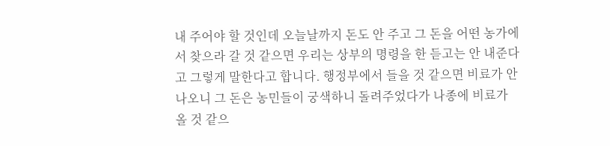내 주어야 할 것인데 오늘날까지 돈도 안 주고 그 돈을 어떤 농가에서 찾으라 갈 것 같으면 우리는 상부의 명령을 한 듣고는 안 내준다고 그렇게 말한다고 합니다. 행정부에서 들을 것 같으면 비료가 안 나오니 그 돈은 농민들이 궁색하니 돌려주었다가 나종에 비료가 올 것 같으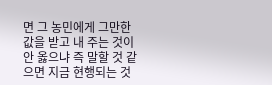면 그 농민에게 그만한 값을 받고 내 주는 것이 안 옳으냐 즉 말할 것 같으면 지금 현행되는 것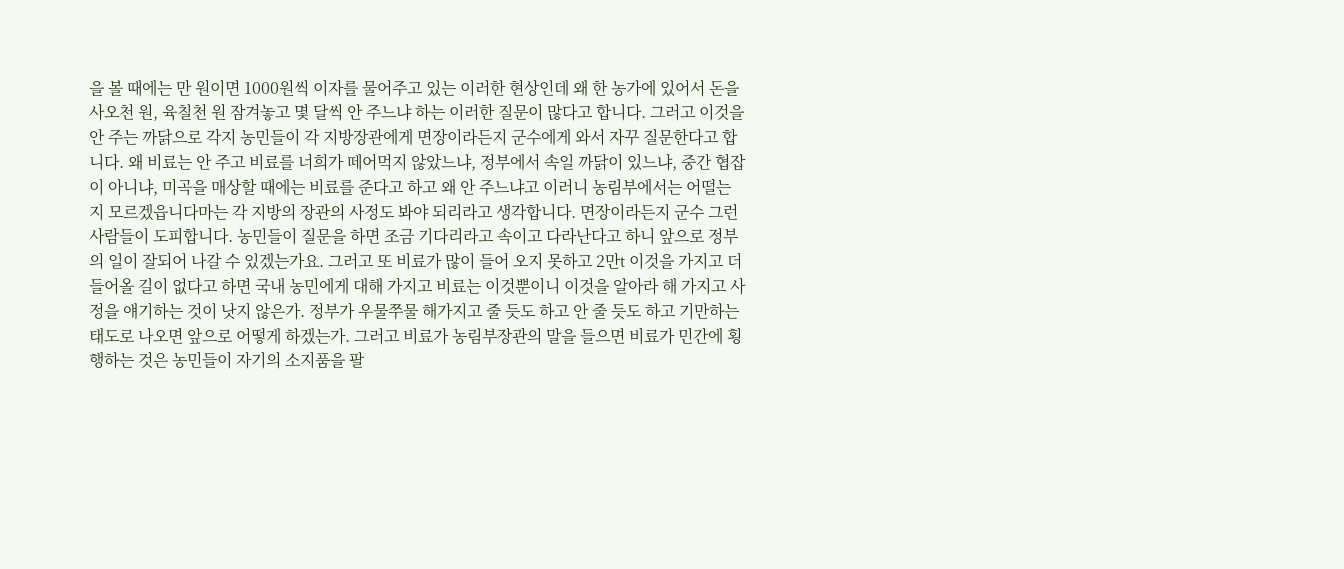을 볼 때에는 만 원이면 1000원씩 이자를 물어주고 있는 이러한 현상인데 왜 한 농가에 있어서 돈을 사오천 원, 육칠천 원 잠겨놓고 몇 달씩 안 주느냐 하는 이러한 질문이 많다고 합니다. 그러고 이것을 안 주는 까닭으로 각지 농민들이 각 지방장관에게 면장이라든지 군수에게 와서 자꾸 질문한다고 합니다. 왜 비료는 안 주고 비료를 너희가 떼어먹지 않았느냐, 정부에서 속일 까닭이 있느냐, 중간 협잡이 아니냐, 미곡을 매상할 때에는 비료를 준다고 하고 왜 안 주느냐고 이러니 농림부에서는 어떨는지 모르겠읍니다마는 각 지방의 장관의 사정도 봐야 되리라고 생각합니다. 면장이라든지 군수 그런 사람들이 도피합니다. 농민들이 질문을 하면 조금 기다리라고 속이고 다라난다고 하니 앞으로 정부의 일이 잘되어 나갈 수 있겠는가요. 그러고 또 비료가 많이 들어 오지 못하고 2만t 이것을 가지고 더 들어올 길이 없다고 하면 국내 농민에게 대해 가지고 비료는 이것뿐이니 이것을 알아라 해 가지고 사정을 얘기하는 것이 낫지 않은가. 정부가 우물쭈물 해가지고 줄 듯도 하고 안 줄 듯도 하고 기만하는 태도로 나오면 앞으로 어떻게 하겠는가. 그러고 비료가 농림부장관의 말을 들으면 비료가 민간에 횡행하는 것은 농민들이 자기의 소지품을 팔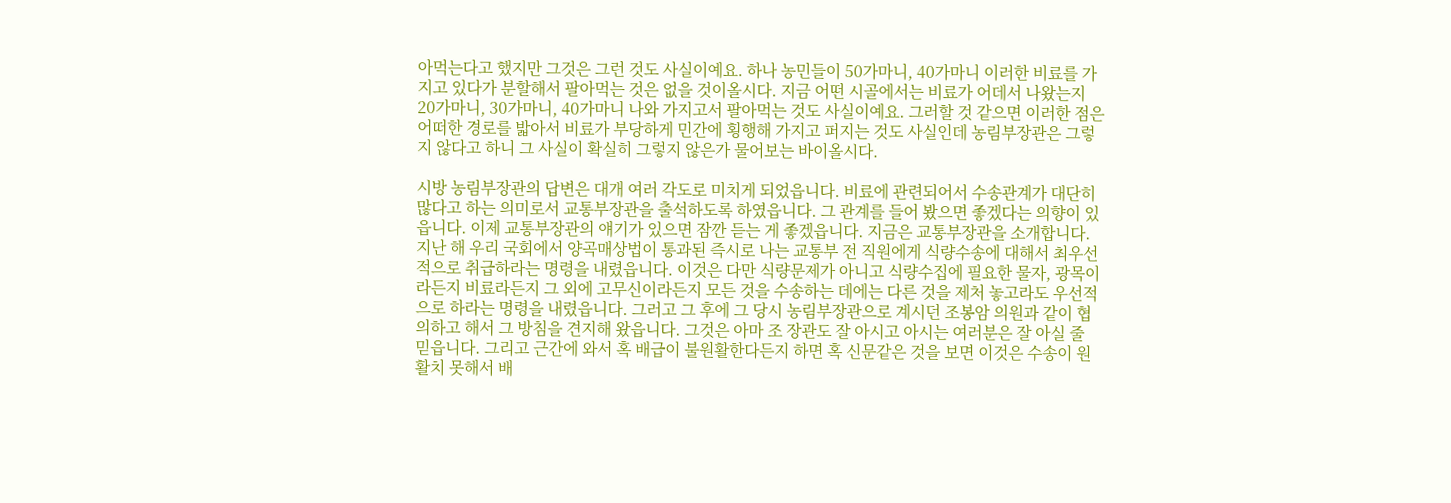아먹는다고 했지만 그것은 그런 것도 사실이예요. 하나 농민들이 50가마니, 40가마니 이러한 비료를 가지고 있다가 분할해서 팔아먹는 것은 없을 것이올시다. 지금 어떤 시골에서는 비료가 어데서 나왔는지 20가마니, 30가마니, 40가마니 나와 가지고서 팔아먹는 것도 사실이예요. 그러할 것 같으면 이러한 점은 어떠한 경로를 밟아서 비료가 부당하게 민간에 횡행해 가지고 퍼지는 것도 사실인데 농림부장관은 그렇지 않다고 하니 그 사실이 확실히 그렇지 않은가 물어보는 바이올시다.

시방 농림부장관의 답변은 대개 여러 각도로 미치게 되었읍니다. 비료에 관련되어서 수송관계가 대단히 많다고 하는 의미로서 교통부장관을 출석하도록 하였읍니다. 그 관계를 들어 봤으면 좋겠다는 의향이 있읍니다. 이제 교통부장관의 얘기가 있으면 잠깐 듣는 게 좋겠읍니다. 지금은 교통부장관을 소개합니다.
지난 해 우리 국회에서 양곡매상법이 통과된 즉시로 나는 교통부 전 직원에게 식량수송에 대해서 최우선적으로 취급하라는 명령을 내렸읍니다. 이것은 다만 식량문제가 아니고 식량수집에 필요한 물자, 광목이라든지 비료라든지 그 외에 고무신이라든지 모든 것을 수송하는 데에는 다른 것을 제처 놓고라도 우선적으로 하라는 명령을 내렸읍니다. 그러고 그 후에 그 당시 농림부장관으로 계시던 조봉암 의원과 같이 협의하고 해서 그 방침을 견지해 왔읍니다. 그것은 아마 조 장관도 잘 아시고 아시는 여러분은 잘 아실 줄 믿읍니다. 그리고 근간에 와서 혹 배급이 불원활한다든지 하면 혹 신문같은 것을 보면 이것은 수송이 원활치 못해서 배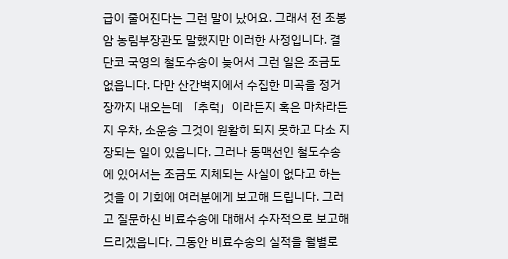급이 줄어진다는 그런 말이 났어요. 그래서 전 조봉암 농림부장관도 말했지만 이러한 사정입니다. 결단코 국영의 철도수송이 늦어서 그런 일은 조금도 없읍니다. 다만 산간벽지에서 수집한 미곡을 정거장까지 내오는데 「추럭」이라든지 혹은 마차라든지 우차, 소운송 그것이 원활히 되지 못하고 다소 지장되는 일이 있읍니다. 그러나 동맥선인 철도수송에 있어서는 조금도 지체되는 사실이 없다고 하는 것을 이 기회에 여러분에게 보고해 드립니다. 그러고 질문하신 비료수송에 대해서 수자적으로 보고해 드리겠읍니다. 그동안 비료수송의 실적을 월별로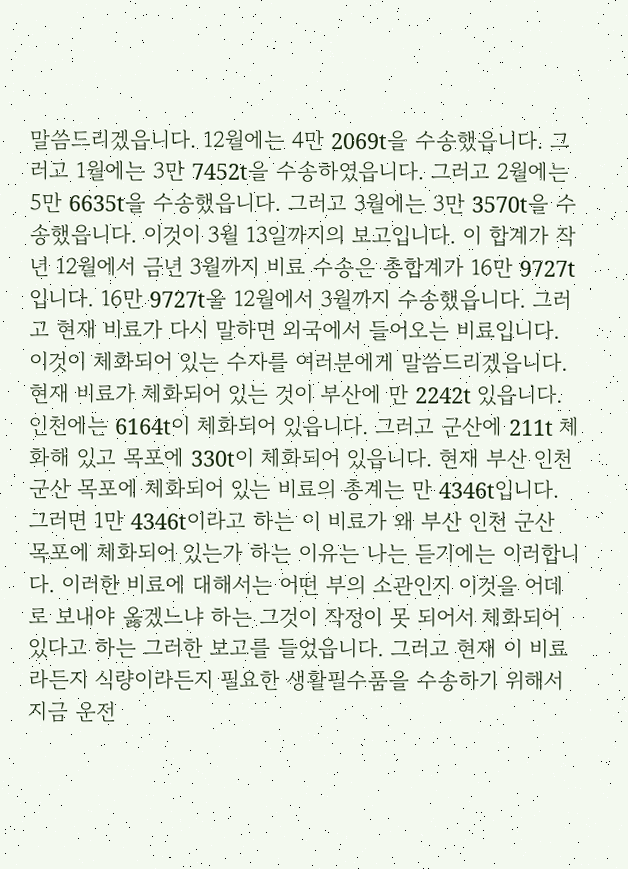말씀드리겠읍니다. 12월에는 4만 2069t을 수송했읍니다. 그러고 1월에는 3만 7452t을 수송하였읍니다. 그러고 2월에는 5만 6635t을 수송했읍니다. 그러고 3월에는 3만 3570t을 수송했읍니다. 이것이 3월 13일까지의 보고입니다. 이 합계가 작년 12월에서 금년 3월까지 비료 수송은 총합계가 16만 9727t입니다. 16만 9727t을 12월에서 3월까지 수송했읍니다. 그러고 현재 비료가 다시 말하면 외국에서 들어오는 비료입니다. 이것이 체화되어 있는 수자를 여러분에게 말씀드리겠읍니다. 현재 비료가 체화되어 있는 것이 부산에 만 2242t 있읍니다. 인천에는 6164t이 체화되어 있읍니다. 그러고 군산에 211t 체화해 있고 목포에 330t이 체화되어 있읍니다. 현재 부산 인천 군산 목포에 체화되어 있는 비료의 총계는 만 4346t입니다. 그러면 1만 4346t이라고 하는 이 비료가 왜 부산 인천 군산 목포에 체화되어 있는가 하는 이유는 나는 듣기에는 이러합니다. 이러한 비료에 대해서는 어떤 부의 소관인지 이것을 어데로 보내야 옳겠느냐 하는 그것이 작정이 못 되어서 체화되어 있다고 하는 그러한 보고를 들었읍니다. 그러고 현재 이 비료라든지 식량이라든지 필요한 생활필수품을 수송하기 위해서 지금 운전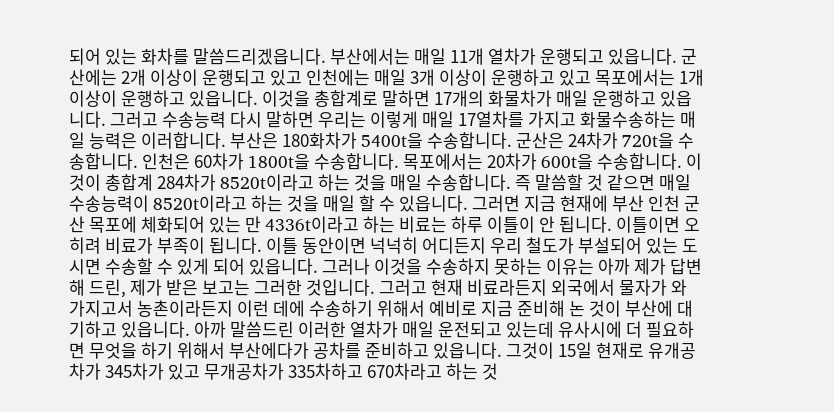되어 있는 화차를 말씀드리겠읍니다. 부산에서는 매일 11개 열차가 운행되고 있읍니다. 군산에는 2개 이상이 운행되고 있고 인천에는 매일 3개 이상이 운행하고 있고 목포에서는 1개 이상이 운행하고 있읍니다. 이것을 총합계로 말하면 17개의 화물차가 매일 운행하고 있읍니다. 그러고 수송능력 다시 말하면 우리는 이렇게 매일 17열차를 가지고 화물수송하는 매일 능력은 이러합니다. 부산은 180화차가 5400t을 수송합니다. 군산은 24차가 720t을 수송합니다. 인천은 60차가 1800t을 수송합니다. 목포에서는 20차가 600t을 수송합니다. 이것이 총합계 284차가 8520t이라고 하는 것을 매일 수송합니다. 즉 말씀할 것 같으면 매일 수송능력이 8520t이라고 하는 것을 매일 할 수 있읍니다. 그러면 지금 현재에 부산 인천 군산 목포에 체화되어 있는 만 4336t이라고 하는 비료는 하루 이틀이 안 됩니다. 이틀이면 오히려 비료가 부족이 됩니다. 이틀 동안이면 넉넉히 어디든지 우리 철도가 부설되어 있는 도시면 수송할 수 있게 되어 있읍니다. 그러나 이것을 수송하지 못하는 이유는 아까 제가 답변해 드린, 제가 받은 보고는 그러한 것입니다. 그러고 현재 비료라든지 외국에서 물자가 와 가지고서 농촌이라든지 이런 데에 수송하기 위해서 예비로 지금 준비해 논 것이 부산에 대기하고 있읍니다. 아까 말씀드린 이러한 열차가 매일 운전되고 있는데 유사시에 더 필요하면 무엇을 하기 위해서 부산에다가 공차를 준비하고 있읍니다. 그것이 15일 현재로 유개공차가 345차가 있고 무개공차가 335차하고 670차라고 하는 것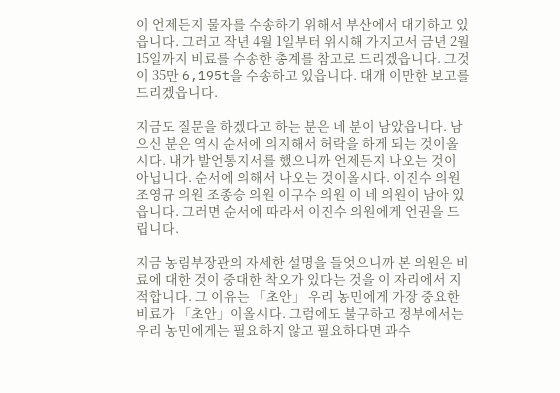이 언제든지 물자를 수송하기 위해서 부산에서 대기하고 있읍니다. 그러고 작년 4월 1일부터 위시해 가지고서 금년 2월 15일까지 비료를 수송한 총계를 참고로 드리겠읍니다. 그것이 35만 6,195t을 수송하고 있읍니다. 대개 이만한 보고를 드리겠읍니다.

지금도 질문을 하겠다고 하는 분은 네 분이 남았읍니다. 남으신 분은 역시 순서에 의지해서 허락을 하게 되는 것이올시다. 내가 발언통지서를 했으니까 언제든지 나오는 것이 아닙니다. 순서에 의해서 나오는 것이올시다. 이진수 의원 조영규 의원 조종승 의원 이구수 의원 이 네 의원이 남아 있읍니다. 그러면 순서에 따라서 이진수 의원에게 언권을 드립니다.

지금 농림부장관의 자세한 설명을 들엇으니까 본 의원은 비료에 대한 것이 중대한 착오가 있다는 것을 이 자리에서 지적합니다. 그 이유는 「초안」 우리 농민에게 가장 중요한 비료가 「초안」이올시다. 그럼에도 불구하고 정부에서는 우리 농민에게는 필요하지 않고 필요하다면 과수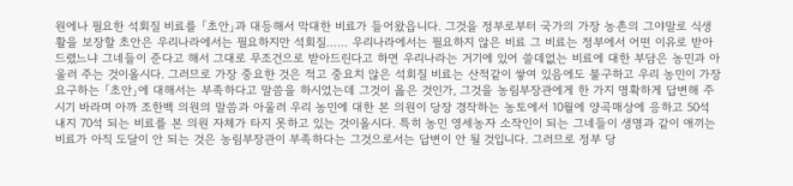원에나 필요한 석회질 비료를 「초안」과 대등해서 막대한 비료가 들어왔읍니다. 그것을 정부로부터 국가의 가장 농촌의 그야말로 식생활을 보장할 초안은 우리나라에서는 필요하지만 석회질…… 우리나라에서는 필요하지 않은 비료 그 비료는 정부에서 어떤 이유로 받아드렸느냐 그네들이 준다고 해서 그대로 무조건으로 받아드린다고 하면 우리나라는 거기에 있어 쓸데없는 비료에 대한 부담은 농민과 아울러 주는 것이올시다. 그러므로 가장 중요한 것은 적고 중요치 않은 석회질 비료는 산적같이 쌓여 있음에도 불구하고 우리 농민이 가장 요구하는 「초안」에 대해서는 부족하다고 말씀을 하시었는데 그것이 옳은 것인가, 그것을 농림부장관에게 한 가지 명확하게 답변해 주시기 바라며 아까 조한백 의원의 말씀과 아울러 우리 농민에 대한 본 의원이 당장 경작하는 농토에서 10월에 양곡매상에 응하고 50석 내지 70석 되는 비료를 본 의원 자체가 타지 못하고 있는 것이올시다. 특히 농민 영세농자 소작인이 되는 그네들이 생명과 같이 애끼는 비료가 아직 도달이 안 되는 것은 농림부장관이 부족하다는 그것으로서는 답변이 안 될 것입니다. 그러므로 정부 당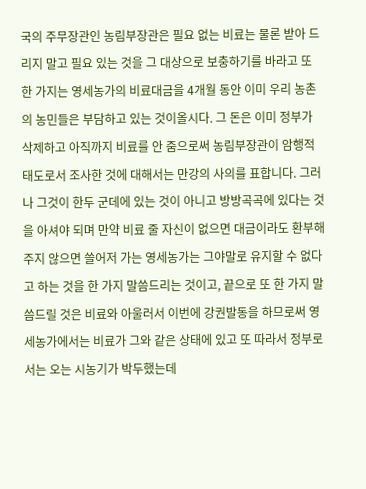국의 주무장관인 농림부장관은 필요 없는 비료는 물론 받아 드리지 말고 필요 있는 것을 그 대상으로 보충하기를 바라고 또 한 가지는 영세농가의 비료대금을 4개월 동안 이미 우리 농촌의 농민들은 부담하고 있는 것이올시다. 그 돈은 이미 정부가 삭제하고 아직까지 비료를 안 줌으로써 농림부장관이 암행적 태도로서 조사한 것에 대해서는 만강의 사의를 표합니다. 그러나 그것이 한두 군데에 있는 것이 아니고 방방곡곡에 있다는 것을 아셔야 되며 만약 비료 줄 자신이 없으면 대금이라도 환부해 주지 않으면 쓸어저 가는 영세농가는 그야말로 유지할 수 없다고 하는 것을 한 가지 말씀드리는 것이고, 끝으로 또 한 가지 말씀드릴 것은 비료와 아울러서 이번에 강권발동을 하므로써 영세농가에서는 비료가 그와 같은 상태에 있고 또 따라서 정부로서는 오는 시농기가 박두했는데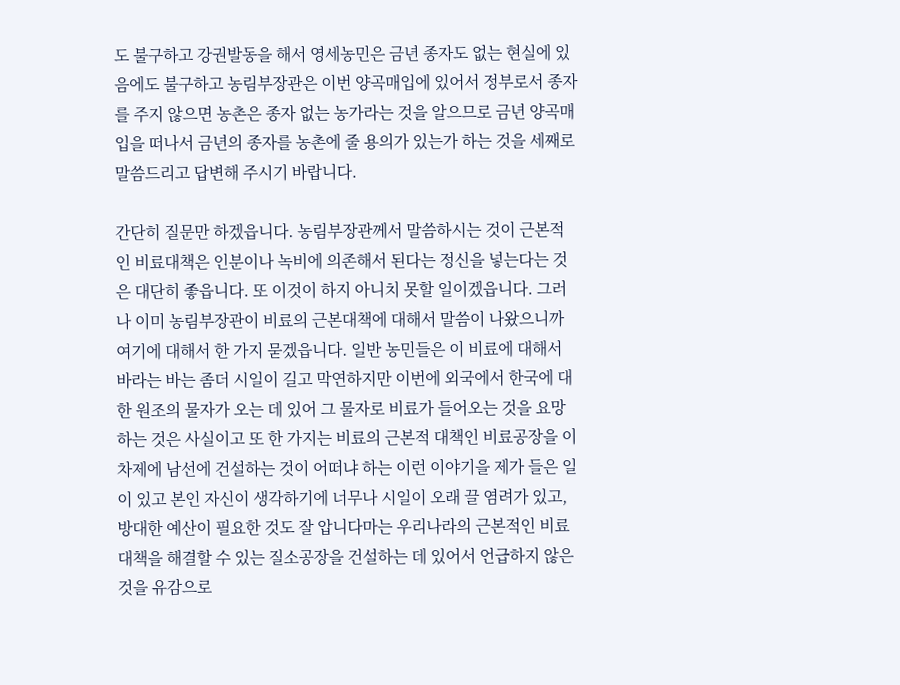도 불구하고 강권발동을 해서 영세농민은 금년 종자도 없는 현실에 있음에도 불구하고 농림부장관은 이번 양곡매입에 있어서 정부로서 종자를 주지 않으면 농촌은 종자 없는 농가라는 것을 알으므로 금년 양곡매입을 떠나서 금년의 종자를 농촌에 줄 용의가 있는가 하는 것을 세째로 말씀드리고 답변해 주시기 바랍니다.

간단히 질문만 하겠읍니다. 농림부장관께서 말씀하시는 것이 근본적인 비료대책은 인분이나 녹비에 의존해서 된다는 정신을 넣는다는 것은 대단히 좋읍니다. 또 이것이 하지 아니치 못할 일이겠읍니다. 그러나 이미 농림부장관이 비료의 근본대책에 대해서 말씀이 나왔으니까 여기에 대해서 한 가지 묻겠읍니다. 일반 농민들은 이 비료에 대해서 바라는 바는 좀더 시일이 길고 막연하지만 이번에 외국에서 한국에 대한 원조의 물자가 오는 데 있어 그 물자로 비료가 들어오는 것을 요망하는 것은 사실이고 또 한 가지는 비료의 근본적 대책인 비료공장을 이 차제에 남선에 건설하는 것이 어떠냐 하는 이런 이야기을 제가 들은 일이 있고 본인 자신이 생각하기에 너무나 시일이 오래 끌 염려가 있고, 방대한 예산이 필요한 것도 잘 압니다마는 우리나라의 근본적인 비료대책을 해결할 수 있는 질소공장을 건설하는 데 있어서 언급하지 않은 것을 유감으로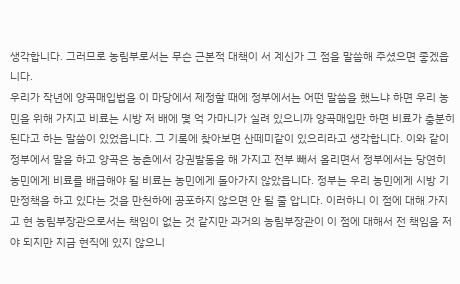생각합니다. 그러므로 농림부로서는 무슨 근본적 대책이 서 계신가 그 점을 말씀해 주셨으면 좋겠읍니다.
우리가 작년에 양곡매입법을 이 마당에서 제정할 때에 정부에서는 어떤 말씀을 했느냐 하면 우리 농민을 위해 가지고 비료는 시방 저 배에 몇 억 가마니가 실려 있으니까 양곡매입만 하면 비료가 충분히 된다고 하는 말씀이 있었읍니다. 그 기록에 찾아보면 산떼미같이 있으리라고 생각합니다. 이와 같이 정부에서 말을 하고 양곡은 농촌에서 강권발동을 해 가지고 전부 빼서 올리면서 정부에서는 당연히 농민에게 비료를 배급해야 될 비료는 농민에게 돌아가지 않았읍니다. 정부는 우리 농민에게 시방 기만정책을 하고 있다는 것을 만천하에 공포하지 않으면 안 될 줄 압니다. 이러하니 이 점에 대해 가지고 현 농림부장관으로서는 책임이 없는 것 같지만 과거의 농림부장관이 이 점에 대해서 전 책임을 저야 되지만 지금 현직에 있지 않으니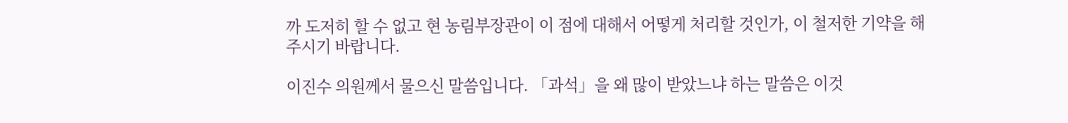까 도저히 할 수 없고 현 농림부장관이 이 점에 대해서 어떻게 처리할 것인가, 이 철저한 기약을 해 주시기 바랍니다.

이진수 의원께서 물으신 말씀입니다. 「과석」을 왜 많이 받았느냐 하는 말씀은 이것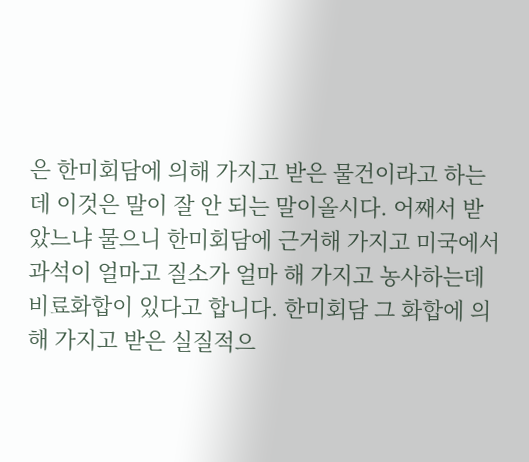은 한미회담에 의해 가지고 받은 물건이라고 하는데 이것은 말이 잘 안 되는 말이올시다. 어째서 받았느냐 물으니 한미회담에 근거해 가지고 미국에서 과석이 얼마고 질소가 얼마 해 가지고 농사하는데 비료화합이 있다고 합니다. 한미회담 그 화합에 의해 가지고 받은 실질적으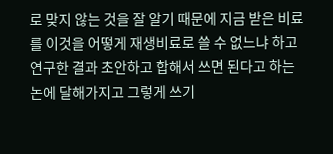로 맞지 않는 것을 잘 알기 때문에 지금 받은 비료를 이것을 어떻게 재생비료로 쓸 수 없느냐 하고 연구한 결과 초안하고 합해서 쓰면 된다고 하는 논에 달해가지고 그렇게 쓰기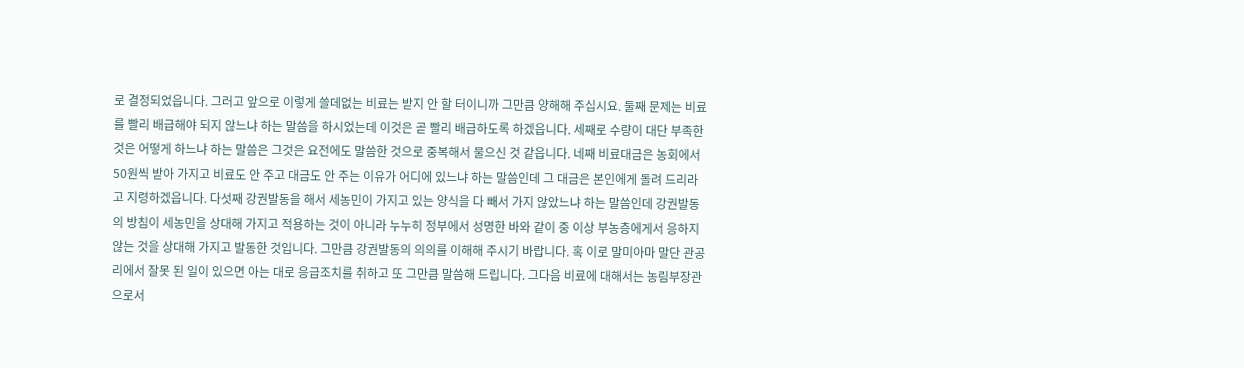로 결정되었읍니다. 그러고 앞으로 이렇게 쓸데없는 비료는 받지 안 할 터이니까 그만큼 양해해 주십시요. 둘째 문제는 비료를 빨리 배급해야 되지 않느냐 하는 말씀을 하시었는데 이것은 곧 빨리 배급하도록 하겠읍니다. 세째로 수량이 대단 부족한 것은 어떻게 하느냐 하는 말씀은 그것은 요전에도 말씀한 것으로 중복해서 물으신 것 같읍니다. 네째 비료대금은 농회에서 50원씩 받아 가지고 비료도 안 주고 대금도 안 주는 이유가 어디에 있느냐 하는 말씀인데 그 대금은 본인에게 돌려 드리라고 지령하겠읍니다. 다섯째 강권발동을 해서 세농민이 가지고 있는 양식을 다 빼서 가지 않았느냐 하는 말씀인데 강권발동의 방침이 세농민을 상대해 가지고 적용하는 것이 아니라 누누히 정부에서 성명한 바와 같이 중 이상 부농층에게서 응하지 않는 것을 상대해 가지고 발동한 것입니다. 그만큼 강권발동의 의의를 이해해 주시기 바랍니다. 혹 이로 말미아마 말단 관공리에서 잘못 된 일이 있으면 아는 대로 응급조치를 취하고 또 그만큼 말씀해 드립니다. 그다음 비료에 대해서는 농림부장관으로서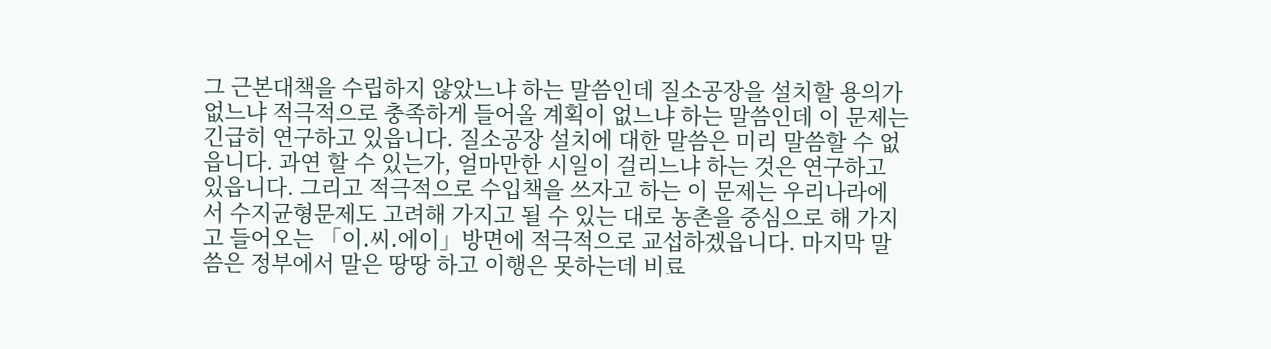그 근본대책을 수립하지 않았느냐 하는 말씀인데 질소공장을 설치할 용의가 없느냐 적극적으로 충족하게 들어올 계획이 없느냐 하는 말씀인데 이 문제는 긴급히 연구하고 있읍니다. 질소공장 설치에 대한 말씀은 미리 말씀할 수 없읍니다. 과연 할 수 있는가, 얼마만한 시일이 걸리느냐 하는 것은 연구하고 있읍니다. 그리고 적극적으로 수입책을 쓰자고 하는 이 문제는 우리나라에서 수지균형문제도 고려해 가지고 될 수 있는 대로 농촌을 중심으로 해 가지고 들어오는 「이․씨․에이」방면에 적극적으로 교섭하겠읍니다. 마지막 말씀은 정부에서 말은 땅땅 하고 이행은 못하는데 비료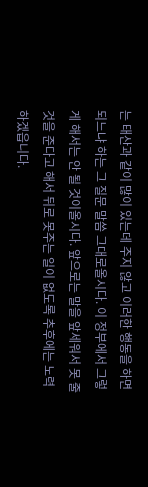는 태산과 같이 많이 있는데 주지 않고 이러한 행동을 하면 되느냐 하는 그 질문 말씀 그대로올시다. 이 정부에서 그렇게 해서는 안 될 것이올시다. 앞으로는 말을 앞세워서 못 줄 것을 준다고 해서 뒤로 못주는 일이 없도록 추후에는 노력하겠읍니다.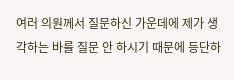여러 의원께서 질문하신 가운데에 제가 생각하는 바를 질문 안 하시기 때문에 등단하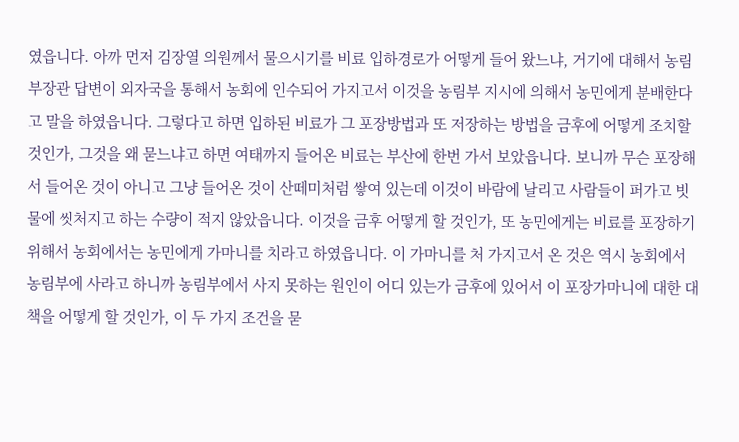였읍니다. 아까 먼저 김장열 의원께서 물으시기를 비료 입하경로가 어떻게 들어 왔느냐, 거기에 대해서 농림부장관 답변이 외자국을 통해서 농회에 인수되어 가지고서 이것을 농림부 지시에 의해서 농민에게 분배한다고 말을 하였읍니다. 그렇다고 하면 입하된 비료가 그 포장방법과 또 저장하는 방법을 금후에 어떻게 조치할 것인가, 그것을 왜 묻느냐고 하면 여태까지 들어온 비료는 부산에 한번 가서 보았읍니다. 보니까 무슨 포장해서 들어온 것이 아니고 그냥 들어온 것이 산떼미처럼 쌓여 있는데 이것이 바람에 날리고 사람들이 퍼가고 빗물에 씻처지고 하는 수량이 적지 않았읍니다. 이것을 금후 어떻게 할 것인가, 또 농민에게는 비료를 포장하기 위해서 농회에서는 농민에게 가마니를 치라고 하였읍니다. 이 가마니를 처 가지고서 온 것은 역시 농회에서 농림부에 사라고 하니까 농림부에서 사지 못하는 원인이 어디 있는가 금후에 있어서 이 포장가마니에 대한 대책을 어떻게 할 것인가, 이 두 가지 조건을 묻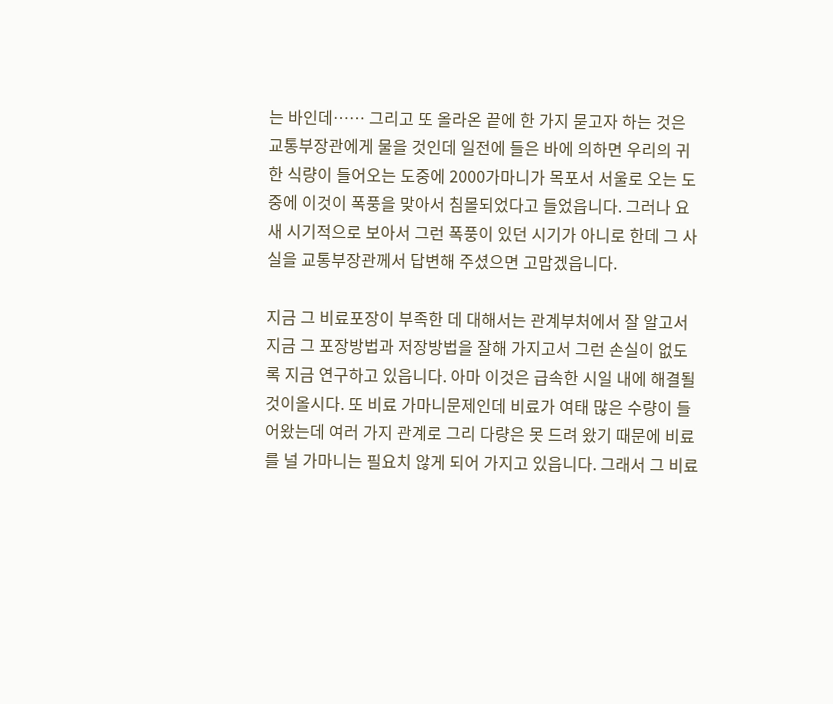는 바인데…… 그리고 또 올라온 끝에 한 가지 묻고자 하는 것은 교통부장관에게 물을 것인데 일전에 들은 바에 의하면 우리의 귀한 식량이 들어오는 도중에 2000가마니가 목포서 서울로 오는 도중에 이것이 폭풍을 맞아서 침몰되었다고 들었읍니다. 그러나 요새 시기적으로 보아서 그런 폭풍이 있던 시기가 아니로 한데 그 사실을 교통부장관께서 답변해 주셨으면 고맙겠읍니다.

지금 그 비료포장이 부족한 데 대해서는 관계부처에서 잘 알고서 지금 그 포장방법과 저장방법을 잘해 가지고서 그런 손실이 없도록 지금 연구하고 있읍니다. 아마 이것은 급속한 시일 내에 해결될 것이올시다. 또 비료 가마니문제인데 비료가 여태 많은 수량이 들어왔는데 여러 가지 관계로 그리 다량은 못 드려 왔기 때문에 비료를 널 가마니는 필요치 않게 되어 가지고 있읍니다. 그래서 그 비료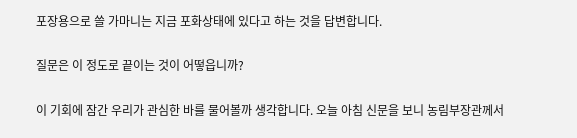포장용으로 쓸 가마니는 지금 포화상태에 있다고 하는 것을 답변합니다.

질문은 이 정도로 끝이는 것이 어떻읍니까?

이 기회에 잠간 우리가 관심한 바를 물어볼까 생각합니다. 오늘 아침 신문을 보니 농림부장관께서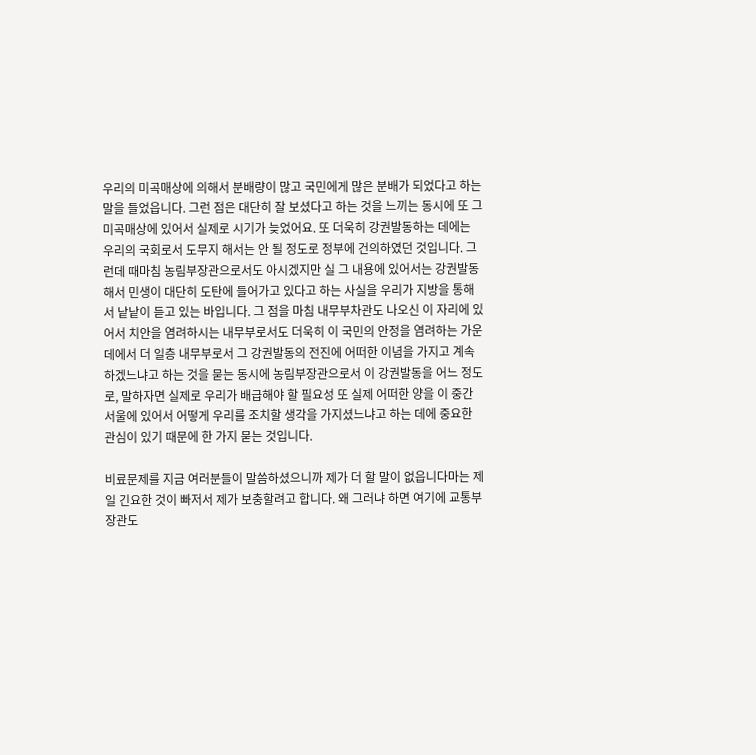우리의 미곡매상에 의해서 분배량이 많고 국민에게 많은 분배가 되었다고 하는 말을 들었읍니다. 그런 점은 대단히 잘 보셨다고 하는 것을 느끼는 동시에 또 그 미곡매상에 있어서 실제로 시기가 늦었어요. 또 더욱히 강권발동하는 데에는 우리의 국회로서 도무지 해서는 안 될 정도로 정부에 건의하였던 것입니다. 그런데 때마침 농림부장관으로서도 아시겠지만 실 그 내용에 있어서는 강권발동해서 민생이 대단히 도탄에 들어가고 있다고 하는 사실을 우리가 지방을 통해서 낱낱이 듣고 있는 바입니다. 그 점을 마침 내무부차관도 나오신 이 자리에 있어서 치안을 염려하시는 내무부로서도 더욱히 이 국민의 안정을 염려하는 가운데에서 더 일층 내무부로서 그 강권발동의 전진에 어떠한 이념을 가지고 계속하겠느냐고 하는 것을 묻는 동시에 농림부장관으로서 이 강권발동을 어느 정도로, 말하자면 실제로 우리가 배급해야 할 필요성 또 실제 어떠한 양을 이 중간 서울에 있어서 어떻게 우리를 조치할 생각을 가지셨느냐고 하는 데에 중요한 관심이 있기 때문에 한 가지 묻는 것입니다.

비료문제를 지금 여러분들이 말씀하셨으니까 제가 더 할 말이 없읍니다마는 제일 긴요한 것이 빠저서 제가 보충할려고 합니다. 왜 그러냐 하면 여기에 교통부장관도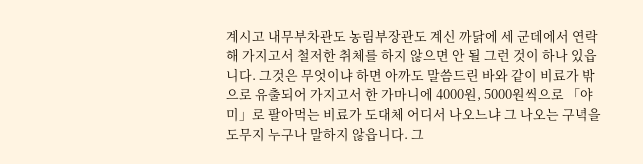계시고 내무부차관도 농림부장관도 계신 까닭에 세 군데에서 연락해 가지고서 철저한 취체를 하지 않으면 안 될 그런 것이 하나 있읍니다. 그것은 무엇이냐 하면 아까도 말씀드린 바와 같이 비료가 밖으로 유출되어 가지고서 한 가마니에 4000원, 5000원씩으로 「야미」로 팔아먹는 비료가 도대체 어디서 나오느냐 그 나오는 구녁을 도무지 누구나 말하지 않읍니다. 그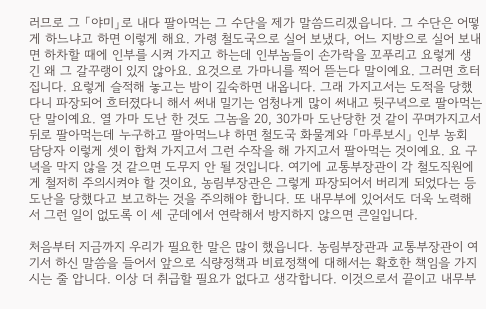러므로 그 「야미」로 내다 팔아먹는 그 수단을 제가 말씀드리겠읍니다. 그 수단은 어떻게 하느냐고 하면 이렇게 해요. 가령 철도국으로 실어 보냈다, 어느 지방으로 실어 보내면 하차할 때에 인부를 시켜 가지고 하는데 인부놈들이 손가락을 꼬푸리고 요렇게 생긴 왜 그 갈꾸랭이 있지 않아요. 요것으로 가마니를 찍어 뜯는다 말이예요. 그러면 흐터집니다. 요렇게 슬적해 놓고는 밤이 깊숙하면 내옵니다. 그래 가지고서는 도적을 당했다니 파장되어 흐터졌다니 해서 써내 밀기는 엄청나게 많이 써내고 뒷구녁으로 팔아먹는단 말이예요. 열 가마 도난 한 것도 그놈을 20, 30가마 도난당한 것 같이 꾸며가지고서 뒤로 팔아먹는데 누구하고 팔아먹느냐 하면 철도국 화물계와 「마루보시」 인부 농회 담당자 이렇게 셋이 합쳐 가지고서 그런 수작을 해 가지고서 팔아먹는 것이예요. 요 구녁을 막지 않을 것 같으면 도무지 안 될 것입니다. 여기에 교통부장관이 각 철도직원에게 철저히 주의시켜야 할 것이요, 농림부장관은 그렇게 파장되어서 버리게 되었다는 등 도난을 당했다고 보고하는 것을 주의해야 합니다. 또 내무부에 있어서도 더욱 노력해서 그런 일이 없도록 이 세 군데에서 연락해서 방지하지 않으면 큰일입니다.

처음부터 지금까지 우리가 필요한 말은 많이 했읍니다. 농림부장관과 교통부장관이 여기서 하신 말씀을 들어서 앞으로 식량정책과 비료정책에 대해서는 확호한 책임을 가지시는 줄 압니다. 이상 더 취급할 필요가 없다고 생각합니다. 이것으로서 끝이고 내무부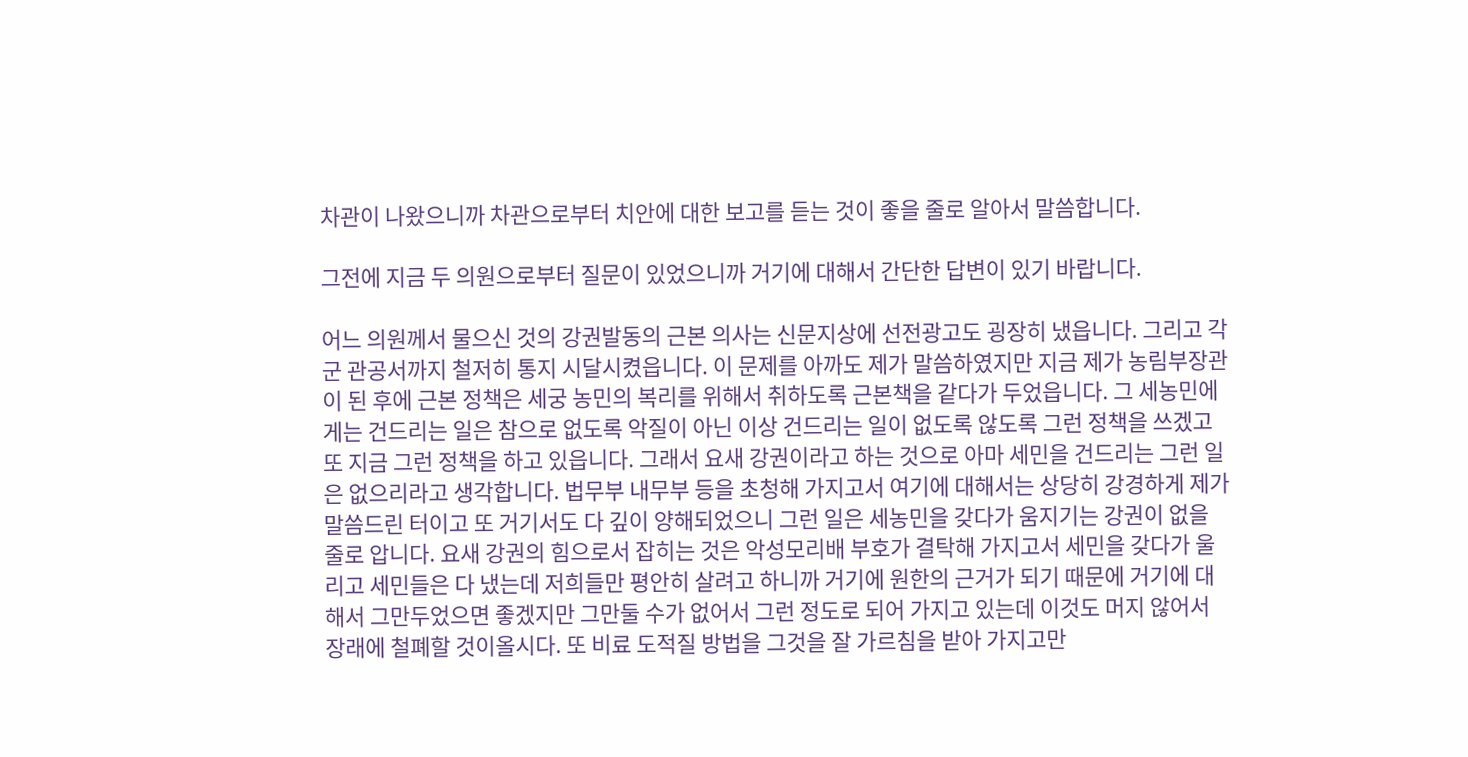차관이 나왔으니까 차관으로부터 치안에 대한 보고를 듣는 것이 좋을 줄로 알아서 말씀합니다.

그전에 지금 두 의원으로부터 질문이 있었으니까 거기에 대해서 간단한 답변이 있기 바랍니다.

어느 의원께서 물으신 것의 강권발동의 근본 의사는 신문지상에 선전광고도 굉장히 냈읍니다. 그리고 각 군 관공서까지 철저히 통지 시달시켰읍니다. 이 문제를 아까도 제가 말씀하였지만 지금 제가 농림부장관이 된 후에 근본 정책은 세궁 농민의 복리를 위해서 취하도록 근본책을 같다가 두었읍니다. 그 세농민에게는 건드리는 일은 참으로 없도록 악질이 아닌 이상 건드리는 일이 없도록 않도록 그런 정책을 쓰겠고 또 지금 그런 정책을 하고 있읍니다. 그래서 요새 강권이라고 하는 것으로 아마 세민을 건드리는 그런 일은 없으리라고 생각합니다. 법무부 내무부 등을 초청해 가지고서 여기에 대해서는 상당히 강경하게 제가 말씀드린 터이고 또 거기서도 다 깊이 양해되었으니 그런 일은 세농민을 갖다가 움지기는 강권이 없을 줄로 압니다. 요새 강권의 힘으로서 잡히는 것은 악성모리배 부호가 결탁해 가지고서 세민을 갖다가 울리고 세민들은 다 냈는데 저희들만 평안히 살려고 하니까 거기에 원한의 근거가 되기 때문에 거기에 대해서 그만두었으면 좋겠지만 그만둘 수가 없어서 그런 정도로 되어 가지고 있는데 이것도 머지 않어서 장래에 철폐할 것이올시다. 또 비료 도적질 방법을 그것을 잘 가르침을 받아 가지고만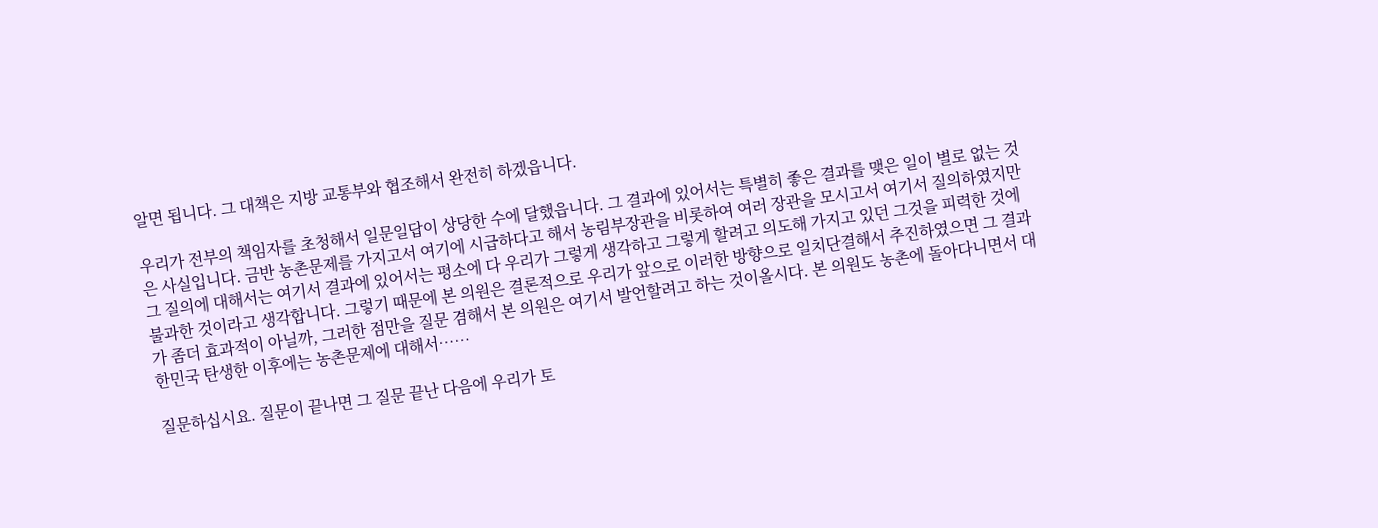알면 됩니다. 그 대책은 지방 교통부와 협조해서 완전히 하겠읍니다.

우리가 전부의 책임자를 초청해서 일문일답이 상당한 수에 달했읍니다. 그 결과에 있어서는 특별히 좋은 결과를 맺은 일이 별로 없는 것은 사실입니다. 금반 농촌문제를 가지고서 여기에 시급하다고 해서 농림부장관을 비롯하여 여러 장관을 모시고서 여기서 질의하였지만 그 질의에 대해서는 여기서 결과에 있어서는 평소에 다 우리가 그렇게 생각하고 그렇게 할려고 의도해 가지고 있던 그것을 피력한 것에 불과한 것이라고 생각합니다. 그렇기 때문에 본 의원은 결론적으로 우리가 앞으로 이러한 방향으로 일치단결해서 추진하였으면 그 결과가 좀더 효과적이 아닐까, 그러한 점만을 질문 겸해서 본 의원은 여기서 발언할려고 하는 것이올시다. 본 의원도 농촌에 돌아다니면서 대한민국 탄생한 이후에는 농촌문제에 대해서……

질문하십시요. 질문이 끝나면 그 질문 끝난 다음에 우리가 토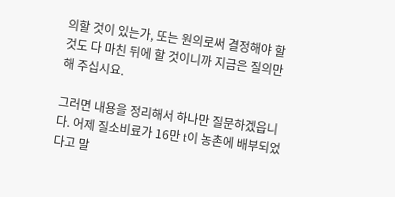의할 것이 있는가, 또는 원의로써 결정해야 할 것도 다 마친 뒤에 할 것이니까 지금은 질의만 해 주십시요.

그러면 내용을 정리해서 하나만 질문하겠읍니다. 어제 질소비료가 16만 t이 농촌에 배부되었다고 말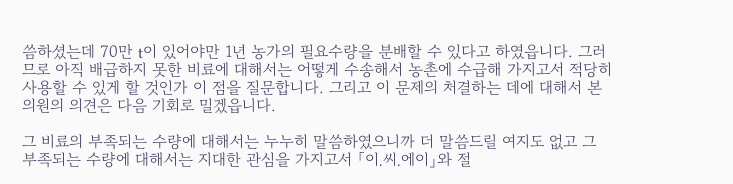씀하셨는데 70만 t이 있어야만 1년 농가의 필요수량을 분배할 수 있다고 하였읍니다. 그러므로 아직 배급하지 못한 비료에 대해서는 어떻게 수송해서 농촌에 수급해 가지고서 적당히 사용할 수 있게 할 것인가 이 점을 질문합니다. 그리고 이 문제의 처결하는 데에 대해서 본 의원의 의견은 다음 기회로 밀겠읍니다.

그 비료의 부족되는 수량에 대해서는 누누히 말씀하였으니까 더 말씀드릴 여지도 없고 그 부족되는 수량에 대해서는 지대한 관심을 가지고서 「이․씨․에이」와 절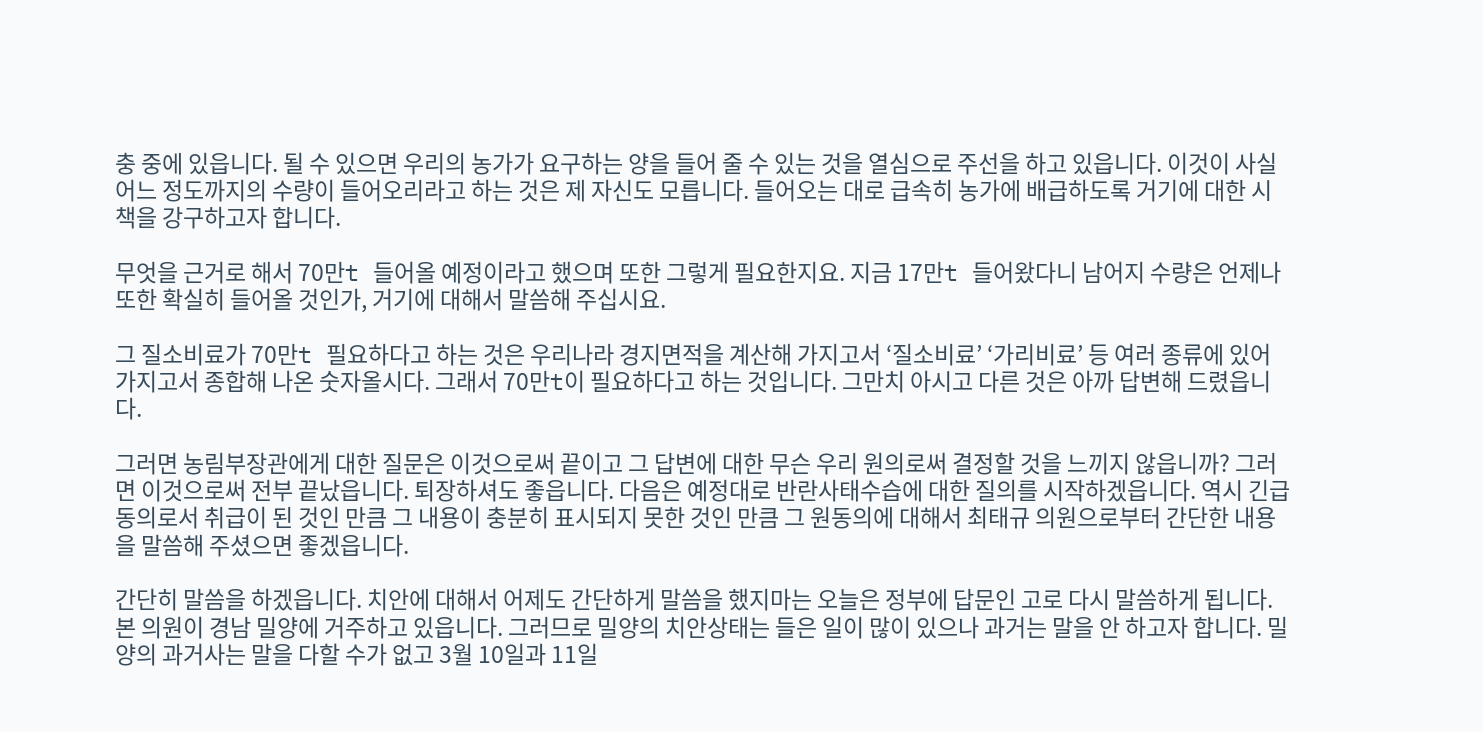충 중에 있읍니다. 될 수 있으면 우리의 농가가 요구하는 양을 들어 줄 수 있는 것을 열심으로 주선을 하고 있읍니다. 이것이 사실 어느 정도까지의 수량이 들어오리라고 하는 것은 제 자신도 모릅니다. 들어오는 대로 급속히 농가에 배급하도록 거기에 대한 시책을 강구하고자 합니다.

무엇을 근거로 해서 70만t 들어올 예정이라고 했으며 또한 그렇게 필요한지요. 지금 17만t 들어왔다니 남어지 수량은 언제나 또한 확실히 들어올 것인가, 거기에 대해서 말씀해 주십시요.

그 질소비료가 70만t 필요하다고 하는 것은 우리나라 경지면적을 계산해 가지고서 ‘질소비료’ ‘가리비료’ 등 여러 종류에 있어 가지고서 종합해 나온 숫자올시다. 그래서 70만t이 필요하다고 하는 것입니다. 그만치 아시고 다른 것은 아까 답변해 드렸읍니다.

그러면 농림부장관에게 대한 질문은 이것으로써 끝이고 그 답변에 대한 무슨 우리 원의로써 결정할 것을 느끼지 않읍니까? 그러면 이것으로써 전부 끝났읍니다. 퇴장하셔도 좋읍니다. 다음은 예정대로 반란사태수습에 대한 질의를 시작하겠읍니다. 역시 긴급동의로서 취급이 된 것인 만큼 그 내용이 충분히 표시되지 못한 것인 만큼 그 원동의에 대해서 최태규 의원으로부터 간단한 내용을 말씀해 주셨으면 좋겠읍니다.

간단히 말씀을 하겠읍니다. 치안에 대해서 어제도 간단하게 말씀을 했지마는 오늘은 정부에 답문인 고로 다시 말씀하게 됩니다. 본 의원이 경남 밀양에 거주하고 있읍니다. 그러므로 밀양의 치안상태는 들은 일이 많이 있으나 과거는 말을 안 하고자 합니다. 밀양의 과거사는 말을 다할 수가 없고 3월 10일과 11일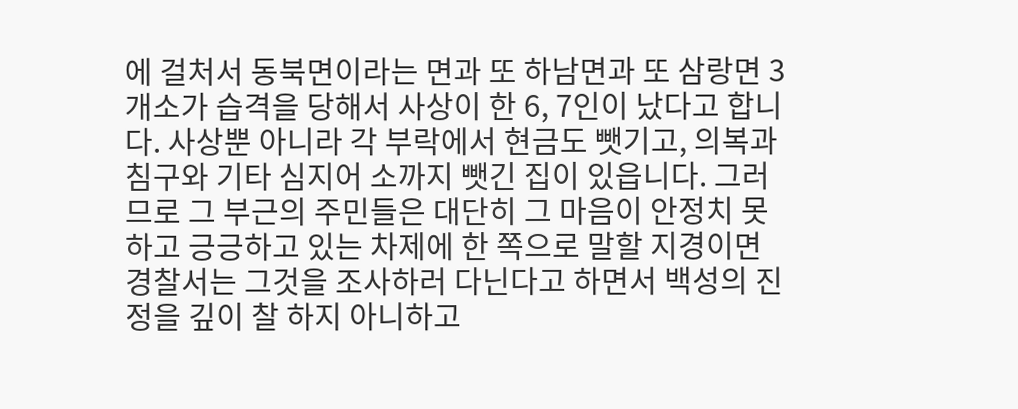에 걸처서 동북면이라는 면과 또 하남면과 또 삼랑면 3개소가 습격을 당해서 사상이 한 6, 7인이 났다고 합니다. 사상뿐 아니라 각 부락에서 현금도 뺏기고, 의복과 침구와 기타 심지어 소까지 뺏긴 집이 있읍니다. 그러므로 그 부근의 주민들은 대단히 그 마음이 안정치 못하고 긍긍하고 있는 차제에 한 쪽으로 말할 지경이면 경찰서는 그것을 조사하러 다닌다고 하면서 백성의 진정을 깊이 찰 하지 아니하고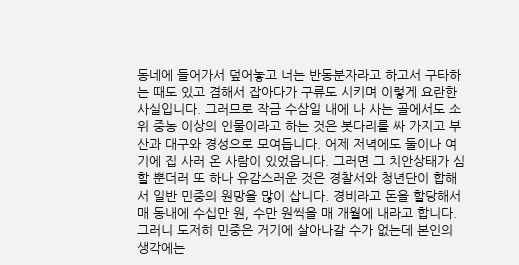동네에 들어가서 덮어놓고 너는 반동분자라고 하고서 구타하는 때도 있고 겸해서 잡아다가 구류도 시키며 이렇게 요란한 사실입니다. 그러므로 작금 수삼일 내에 나 사는 골에서도 소위 중농 이상의 인물이라고 하는 것은 봇다리를 싸 가지고 부산과 대구와 경성으로 모여듭니다. 어제 저녁에도 둘이나 여기에 집 사러 온 사람이 있었읍니다. 그러면 그 치안상태가 심할 뿐더러 또 하나 유감스러운 것은 경찰서와 청년단이 합해서 일반 민중의 원망을 많이 삽니다. 경비라고 돈을 할당해서 매 동내에 수십만 원, 수만 원씩을 매 개월에 내라고 합니다. 그러니 도저히 민중은 거기에 살아나갈 수가 없는데 본인의 생각에는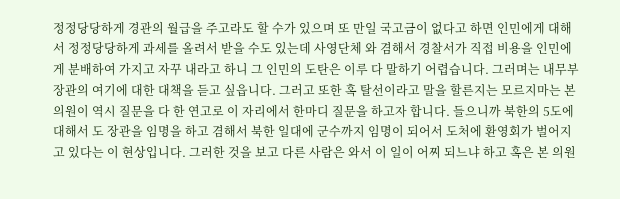정정당당하게 경관의 월급을 주고라도 할 수가 있으며 또 만일 국고금이 없다고 하면 인민에게 대해서 정정당당하게 과세를 올려서 받을 수도 있는데 사영단체 와 겸해서 경찰서가 직접 비용을 인민에게 분배하여 가지고 자꾸 내라고 하니 그 인민의 도탄은 이루 다 말하기 어렵습니다. 그러며는 내무부장관의 여기에 대한 대책을 듣고 싶읍니다. 그러고 또한 혹 탈선이라고 말을 할른지는 모르지마는 본 의원이 역시 질문을 다 한 연고로 이 자리에서 한마디 질문을 하고자 합니다. 들으니까 북한의 5도에 대해서 도 장관을 임명을 하고 겸해서 북한 일대에 군수까지 임명이 되어서 도처에 환영회가 벌어지고 있다는 이 현상입니다. 그러한 것을 보고 다른 사람은 와서 이 일이 어찌 되느냐 하고 혹은 본 의원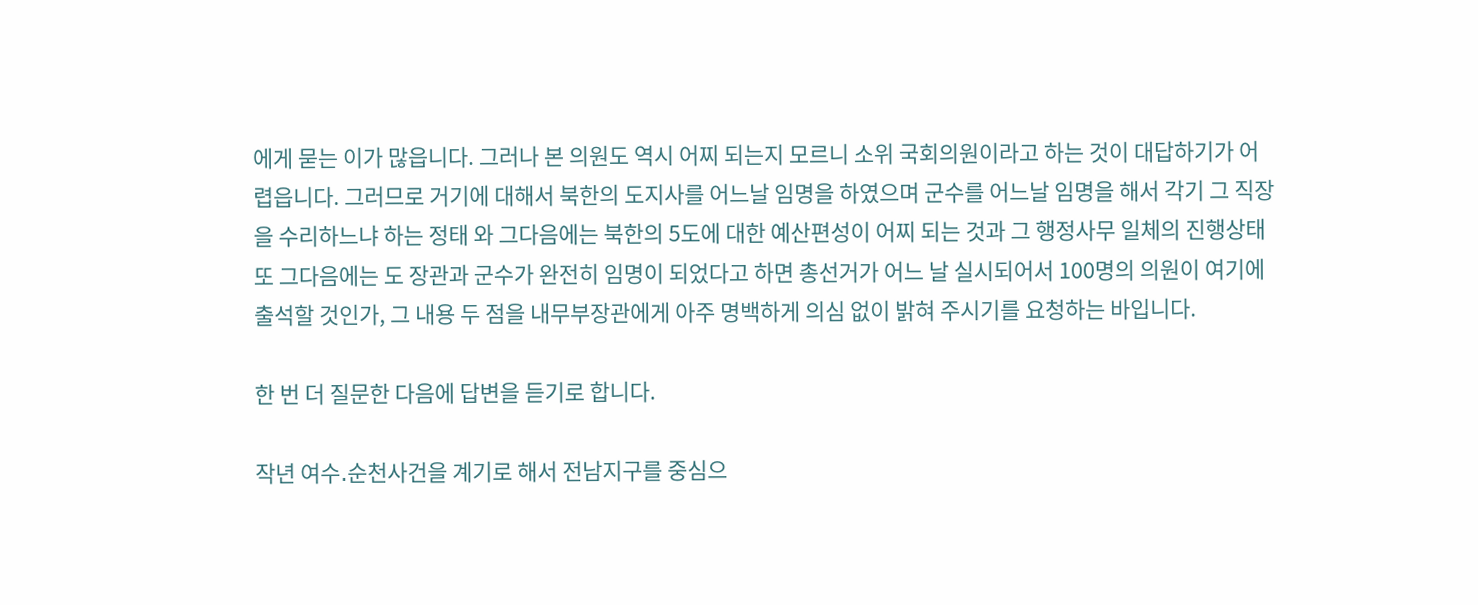에게 묻는 이가 많읍니다. 그러나 본 의원도 역시 어찌 되는지 모르니 소위 국회의원이라고 하는 것이 대답하기가 어렵읍니다. 그러므로 거기에 대해서 북한의 도지사를 어느날 임명을 하였으며 군수를 어느날 임명을 해서 각기 그 직장을 수리하느냐 하는 정태 와 그다음에는 북한의 5도에 대한 예산편성이 어찌 되는 것과 그 행정사무 일체의 진행상태 또 그다음에는 도 장관과 군수가 완전히 임명이 되었다고 하면 총선거가 어느 날 실시되어서 100명의 의원이 여기에 출석할 것인가, 그 내용 두 점을 내무부장관에게 아주 명백하게 의심 없이 밝혀 주시기를 요청하는 바입니다.

한 번 더 질문한 다음에 답변을 듣기로 합니다.

작년 여수․순천사건을 계기로 해서 전남지구를 중심으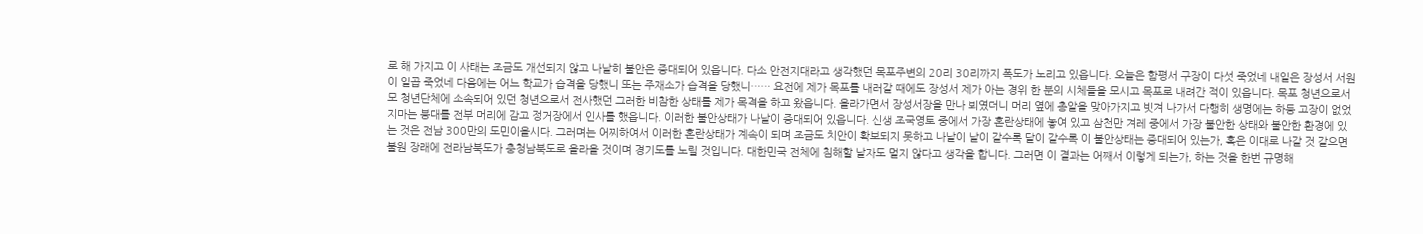로 해 가지고 이 사태는 조금도 개선되지 않고 나날히 불안은 증대되어 있읍니다. 다소 안전지대라고 생각했던 목포주변의 20리 30리까지 폭도가 노리고 있읍니다. 오늘은 함평서 구장이 다섯 죽었네 내일은 장성서 서원이 일곱 죽었네 다음에는 어느 학교가 습격을 당했니 또는 주재소가 습격을 당했니…… 요전에 제가 목포를 내러갈 때에도 장성서 제가 아는 경위 한 분의 시체들을 모시고 목포로 내려간 적이 있읍니다. 목포 청년으로서 모 청년단체에 소속되어 있던 청년으로서 전사했던 그러한 비참한 상태를 제가 목격을 하고 왔읍니다. 올라가면서 장성서장을 만나 뵈였더니 머리 옆에 총알을 맞아가지고 빗겨 나가서 다행히 생명에는 하등 고장이 없었지마는 붕대를 전부 머리에 감고 정거장에서 인사를 했읍니다. 이러한 불안상태가 나날이 증대되어 있읍니다. 신생 조국영토 중에서 가장 혼란상태에 놓여 있고 삼천만 겨레 중에서 가장 불안한 상태와 불안한 환경에 있는 것은 전남 300만의 도민이올시다. 그러며는 어찌하여서 이러한 혼란상태가 계속이 되며 조금도 치안이 확보되지 못하고 나날이 날이 갈수록 달이 갈수록 이 불안상태는 증대되어 있는가, 혹은 이대로 나갈 것 같으면 불원 장래에 전라남북도가 충청남북도로 올라올 것이며 경기도를 노릴 것입니다. 대한민국 전체에 침해할 날자도 멀지 않다고 생각을 합니다. 그러면 이 결과는 어째서 이렇게 되는가, 하는 것을 한번 규명해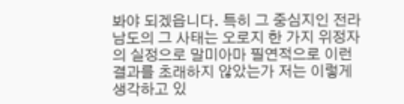봐야 되겠읍니다. 특히 그 중심지인 전라남도의 그 사태는 오로지 한 가지 위정자의 실정으로 말미아마 필연적으로 이런 결과를 초래하지 않았는가 저는 이렇게 생각하고 있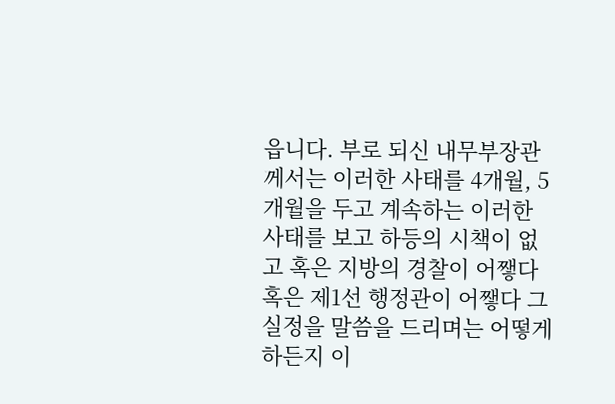읍니다. 부로 되신 내무부장관께서는 이러한 사태를 4개월, 5개월을 두고 계속하는 이러한 사태를 보고 하등의 시책이 없고 혹은 지방의 경찰이 어쨓다 혹은 제1선 행정관이 어쨓다 그 실정을 말씀을 드리며는 어떻게 하든지 이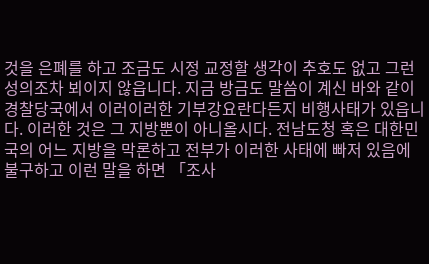것을 은폐를 하고 조금도 시정 교정할 생각이 추호도 없고 그런 성의조차 뵈이지 않읍니다. 지금 방금도 말씀이 계신 바와 같이 경찰당국에서 이러이러한 기부강요란다든지 비행사태가 있읍니다. 이러한 것은 그 지방뿐이 아니올시다. 전남도청 혹은 대한민국의 어느 지방을 막론하고 전부가 이러한 사태에 빠저 있음에 불구하고 이런 말을 하면 「조사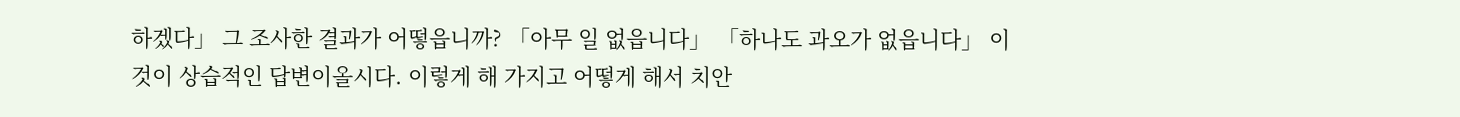하겠다」 그 조사한 결과가 어떻읍니까? 「아무 일 없읍니다」 「하나도 과오가 없읍니다」 이것이 상습적인 답변이올시다. 이렇게 해 가지고 어떻게 해서 치안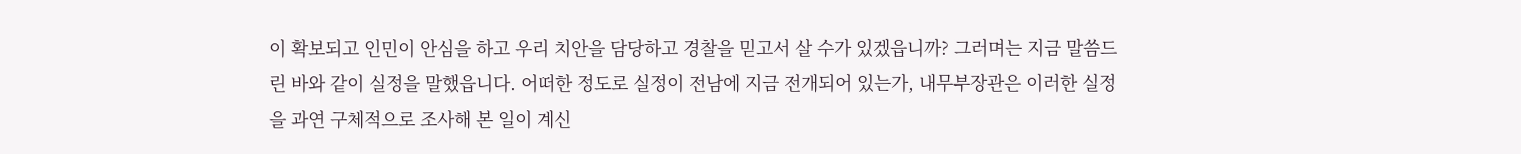이 확보되고 인민이 안심을 하고 우리 치안을 담당하고 경찰을 믿고서 살 수가 있겠읍니까? 그러며는 지금 말씀드린 바와 같이 실정을 말했읍니다. 어떠한 정도로 실정이 전남에 지금 전개되어 있는가, 내무부장관은 이러한 실정을 과연 구체적으로 조사해 본 일이 계신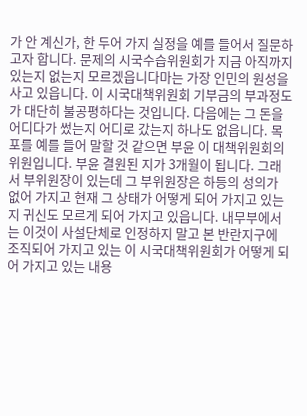가 안 계신가, 한 두어 가지 실정을 예를 들어서 질문하고자 합니다. 문제의 시국수습위원회가 지금 아직까지 있는지 없는지 모르겠읍니다마는 가장 인민의 원성을 사고 있읍니다. 이 시국대책위원회 기부금의 부과정도가 대단히 불공평하다는 것입니다. 다음에는 그 돈을 어디다가 썼는지 어디로 갔는지 하나도 없읍니다. 목포를 예를 들어 말할 것 같으면 부윤 이 대책위원회의 위원입니다. 부윤 결원된 지가 3개월이 됩니다. 그래서 부위원장이 있는데 그 부위원장은 하등의 성의가 없어 가지고 현재 그 상태가 어떻게 되어 가지고 있는지 귀신도 모르게 되어 가지고 있읍니다. 내무부에서는 이것이 사설단체로 인정하지 말고 본 반란지구에 조직되어 가지고 있는 이 시국대책위원회가 어떻게 되어 가지고 있는 내용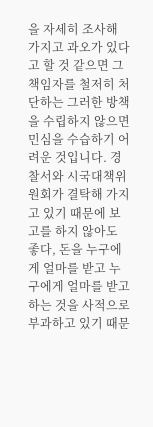을 자세히 조사해 가지고 과오가 있다고 할 것 같으면 그 책임자를 철저히 처단하는 그러한 방책을 수립하지 않으면 민심을 수습하기 어려운 것입니다. 경찰서와 시국대책위원회가 결탁해 가지고 있기 때문에 보고를 하지 않아도 좋다, 돈을 누구에게 얼마를 받고 누구에게 얼마를 받고 하는 것을 사적으로 부과하고 있기 때문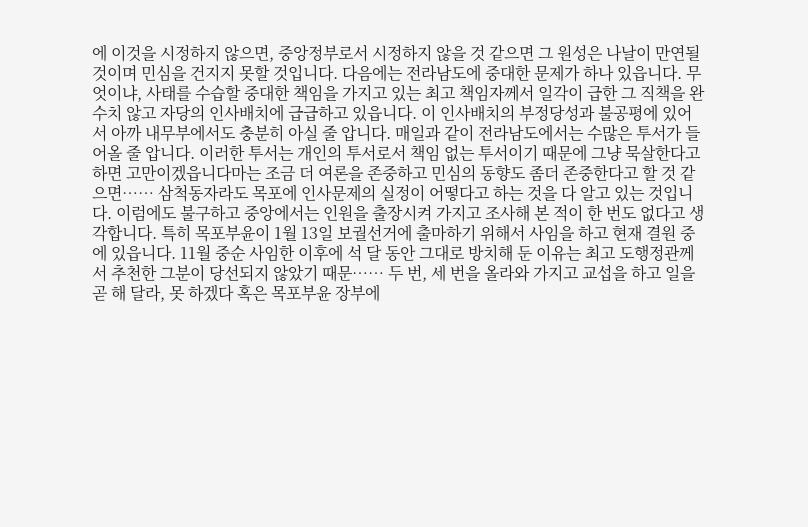에 이것을 시정하지 않으면, 중앙정부로서 시정하지 않을 것 같으면 그 원성은 나날이 만연될 것이며 민심을 건지지 못할 것입니다. 다음에는 전라남도에 중대한 문제가 하나 있읍니다. 무엇이냐, 사태를 수습할 중대한 책임을 가지고 있는 최고 책임자께서 일각이 급한 그 직책을 완수치 않고 자당의 인사배치에 급급하고 있읍니다. 이 인사배치의 부정당성과 불공평에 있어서 아까 내무부에서도 충분히 아실 줄 압니다. 매일과 같이 전라남도에서는 수많은 투서가 들어올 줄 압니다. 이러한 투서는 개인의 투서로서 책임 없는 투서이기 때문에 그냥 묵살한다고 하면 고만이겠읍니다마는 조금 더 여론을 존중하고 민심의 동향도 좀더 존중한다고 할 것 같으면…… 삼척동자라도 목포에 인사문제의 실정이 어떻다고 하는 것을 다 알고 있는 것입니다. 이럼에도 불구하고 중앙에서는 인원을 출장시켜 가지고 조사해 본 적이 한 번도 없다고 생각합니다. 특히 목포부윤이 1월 13일 보궐선거에 출마하기 위해서 사임을 하고 현재 결원 중에 있읍니다. 11월 중순 사임한 이후에 석 달 동안 그대로 방치해 둔 이유는 최고 도행정관께서 추천한 그분이 당선되지 않았기 때문…… 두 번, 세 번을 올라와 가지고 교섭을 하고 일을 곧 해 달라, 못 하겠다 혹은 목포부윤 장부에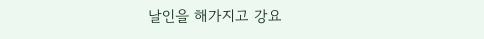날인을 해가지고 강요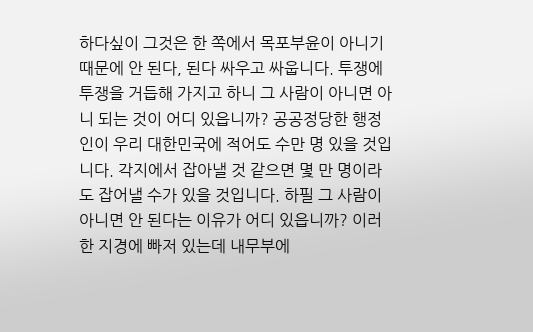하다싶이 그것은 한 쪽에서 목포부윤이 아니기 때문에 안 된다, 된다 싸우고 싸웁니다. 투쟁에 투쟁을 거듭해 가지고 하니 그 사람이 아니면 아니 되는 것이 어디 있읍니까? 공공정당한 행정인이 우리 대한민국에 적어도 수만 명 있을 것입니다. 각지에서 잡아낼 것 같으면 몇 만 명이라도 잡어낼 수가 있을 것입니다. 하필 그 사람이 아니면 안 된다는 이유가 어디 있읍니까? 이러한 지경에 빠저 있는데 내무부에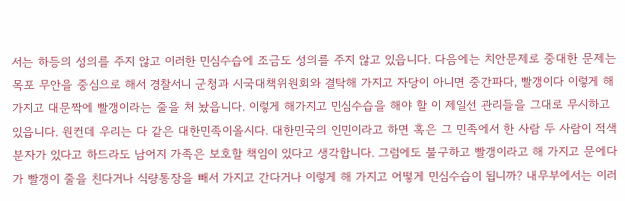서는 하등의 성의를 주지 않고 이러한 민심수습에 조금도 성의를 주지 않고 있읍니다. 다음에는 치안문제로 중대한 문제는 목포 무안을 중심으로 해서 경찰서니 군청과 시국대책위원회와 결탁해 가지고 자당이 아니면 중간파다, 빨갱이다 이렇게 해 가지고 대문짝에 빨갱이라는 줄을 처 놨읍니다. 이렇게 해가지고 민심수습을 해야 할 이 제일선 관리들을 그대로 무시하고 있읍니다. 원컨데 우리는 다 같은 대한민족이올시다. 대한민국의 인민이라고 하면 혹은 그 민족에서 한 사람 두 사람이 적색분자가 있다고 하드라도 남어지 가족은 보호할 책임이 있다고 생각합니다. 그럼에도 불구하고 빨갱이라고 해 가지고 문에다가 빨갱이 줄을 친다거나 식량통장을 빼서 가지고 간다거나 이렇게 해 가지고 어떻게 민심수습이 됩니까? 내무부에서는 이러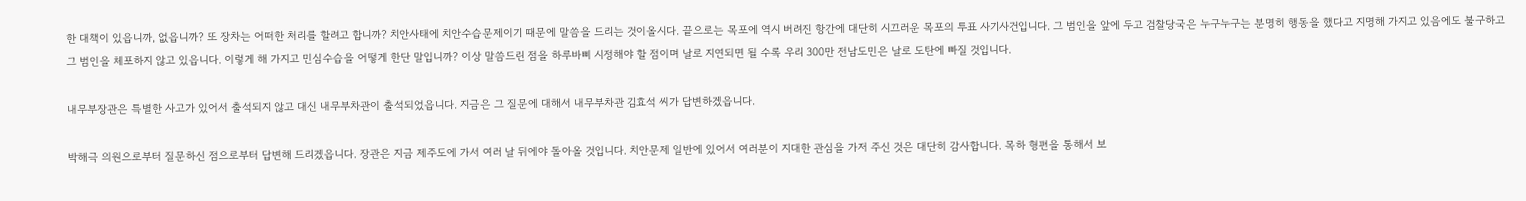한 대책이 있읍니까, 없읍니까? 또 장차는 어떠한 처리를 할려고 합니까? 치안사태에 치안수습문제이기 때문에 말씀을 드리는 것이올시다. 끝으로는 목포에 역시 버려진 항간에 대단히 시끄러운 목포의 투표 사기사건입니다. 그 범인을 앞에 두고 검찰당국은 누구누구는 분명히 행동을 했다고 지명해 가지고 있음에도 불구하고 그 범인을 체포하지 않고 있읍니다. 이렇게 해 가지고 민심수습을 어떻게 한단 말입니까? 이상 말씀드린 점을 하루바삐 시정해야 할 점이며 날로 지연되면 될 수록 우리 300만 전남도민은 날로 도탄에 빠질 것입니다.

내무부장관은 특별한 사고가 있어서 출석되지 않고 대신 내무부차관이 출석되었읍니다. 지금은 그 질문에 대해서 내무부차관 김효석 씨가 답변하겠읍니다.

박해극 의원으로부터 질문하신 점으로부터 답변해 드리겠읍니다. 장관은 지금 제주도에 가서 여러 날 뒤에야 돌아올 것입니다. 치안문제 일반에 있어서 여러분이 지대한 관심을 가저 주신 것은 대단히 감사합니다. 목하 형편을 통해서 보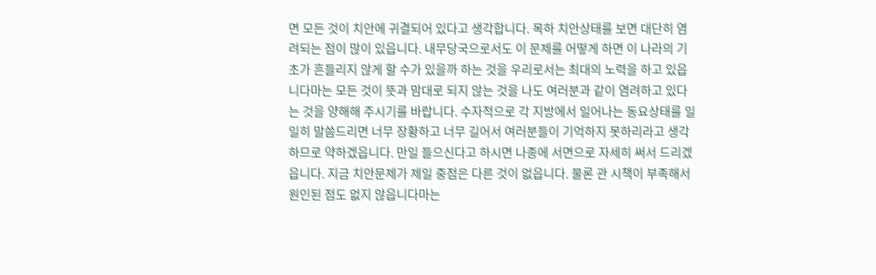면 모든 것이 치안에 귀결되어 있다고 생각합니다. 목하 치안상태를 보면 대단히 염려되는 점이 많이 있읍니다. 내무당국으로서도 이 문제를 어떻게 하면 이 나라의 기초가 흔들리지 않게 할 수가 있을까 하는 것을 우리로서는 최대의 노력을 하고 있읍니다마는 모든 것이 뜻과 맘대로 되지 않는 것을 나도 여러분과 같이 염려하고 있다는 것을 양해해 주시기를 바랍니다. 수자적으로 각 지방에서 일어나는 동요상태를 일일히 말씀드리면 너무 장황하고 너무 길어서 여러분들이 기억하지 못하리라고 생각하므로 약하겠읍니다. 만일 들으신다고 하시면 나종에 서면으로 자세히 써서 드리겠읍니다. 지금 치안문제가 제일 중점은 다른 것이 없읍니다. 물론 관 시책이 부족해서 원인된 점도 없지 않읍니다마는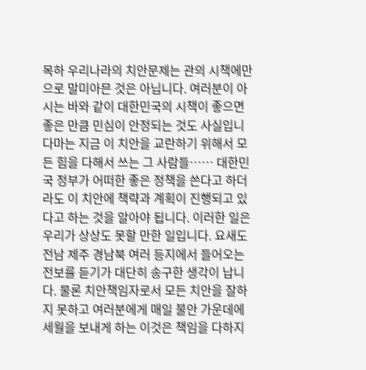목하 우리나라의 치안문제는 관의 시책에만으로 말미아믄 것은 아닙니다. 여러분이 아시는 바와 같이 대한민국의 시책이 좋으면 좋은 만큼 민심이 안정되는 것도 사실입니다마는 지금 이 치안을 교란하기 위해서 모든 힘을 다해서 쓰는 그 사람들…… 대한민국 정부가 어떠한 좋은 정책을 쓴다고 하더라도 이 치안에 책략과 계획이 진행되고 있다고 하는 것을 알아야 됩니다. 이러한 일은 우리가 상상도 못할 만한 일입니다. 요새도 전남 제주 경남북 여러 등지에서 들어오는 전보를 듣기가 대단히 송구한 생각이 납니다. 물론 치안책임자로서 모든 치안을 잘하지 못하고 여러분에게 매일 불안 가운데에 세월을 보내게 하는 이것은 책임을 다하지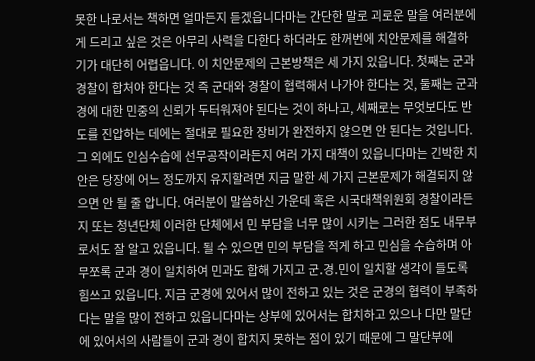못한 나로서는 책하면 얼마든지 듣겠읍니다마는 간단한 말로 괴로운 말을 여러분에게 드리고 싶은 것은 아무리 사력을 다한다 하더라도 한꺼번에 치안문제를 해결하기가 대단히 어렵읍니다. 이 치안문제의 근본방책은 세 가지 있읍니다. 첫째는 군과 경찰이 합처야 한다는 것 즉 군대와 경찰이 협력해서 나가야 한다는 것, 둘째는 군과 경에 대한 민중의 신뢰가 두터워져야 된다는 것이 하나고, 세째로는 무엇보다도 반도를 진압하는 데에는 절대로 필요한 장비가 완전하지 않으면 안 된다는 것입니다. 그 외에도 인심수습에 선무공작이라든지 여러 가지 대책이 있읍니다마는 긴박한 치안은 당장에 어느 정도까지 유지할려면 지금 말한 세 가지 근본문제가 해결되지 않으면 안 될 줄 압니다. 여러분이 말씀하신 가운데 혹은 시국대책위원회 경찰이라든지 또는 청년단체 이러한 단체에서 민 부담을 너무 많이 시키는 그러한 점도 내무부로서도 잘 알고 있읍니다. 될 수 있으면 민의 부담을 적게 하고 민심을 수습하며 아무쪼록 군과 경이 일치하여 민과도 합해 가지고 군․경․민이 일치할 생각이 들도록 힘쓰고 있읍니다. 지금 군경에 있어서 많이 전하고 있는 것은 군경의 협력이 부족하다는 말을 많이 전하고 있읍니다마는 상부에 있어서는 합치하고 있으나 다만 말단에 있어서의 사람들이 군과 경이 합치지 못하는 점이 있기 때문에 그 말단부에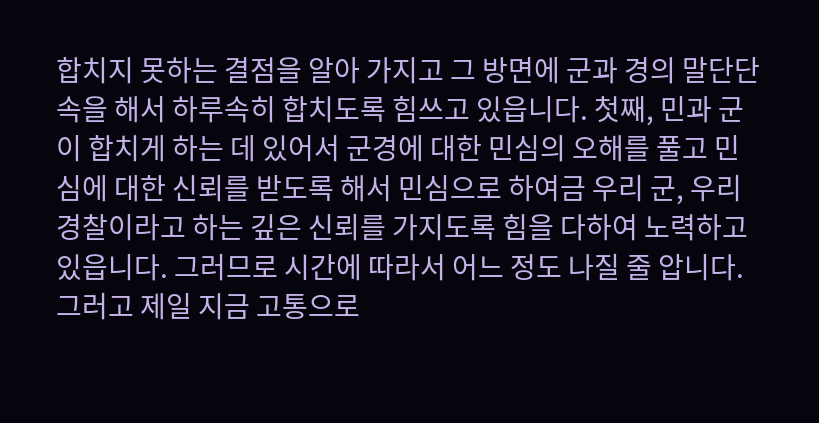합치지 못하는 결점을 알아 가지고 그 방면에 군과 경의 말단단속을 해서 하루속히 합치도록 힘쓰고 있읍니다. 첫째, 민과 군이 합치게 하는 데 있어서 군경에 대한 민심의 오해를 풀고 민심에 대한 신뢰를 받도록 해서 민심으로 하여금 우리 군, 우리 경찰이라고 하는 깊은 신뢰를 가지도록 힘을 다하여 노력하고 있읍니다. 그러므로 시간에 따라서 어느 정도 나질 줄 압니다. 그러고 제일 지금 고통으로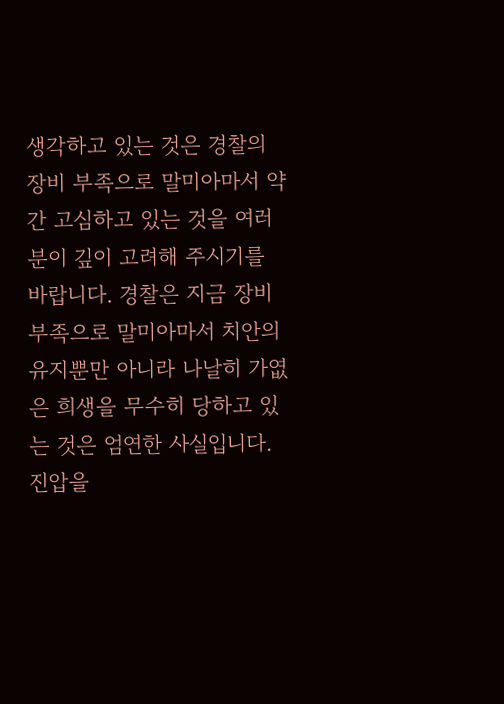생각하고 있는 것은 경찰의 장비 부족으로 말미아마서 약간 고심하고 있는 것을 여러분이 깊이 고려해 주시기를 바랍니다. 경찰은 지금 장비 부족으로 말미아마서 치안의 유지뿐만 아니라 나날히 가엾은 희생을 무수히 당하고 있는 것은 엄연한 사실입니다. 진압을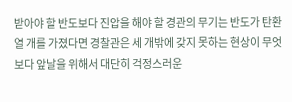받아야 할 반도보다 진압을 해야 할 경관의 무기는 반도가 탄환 열 개를 가졌다면 경찰관은 세 개밖에 갖지 못하는 현상이 무엇보다 앞날을 위해서 대단히 걱정스러운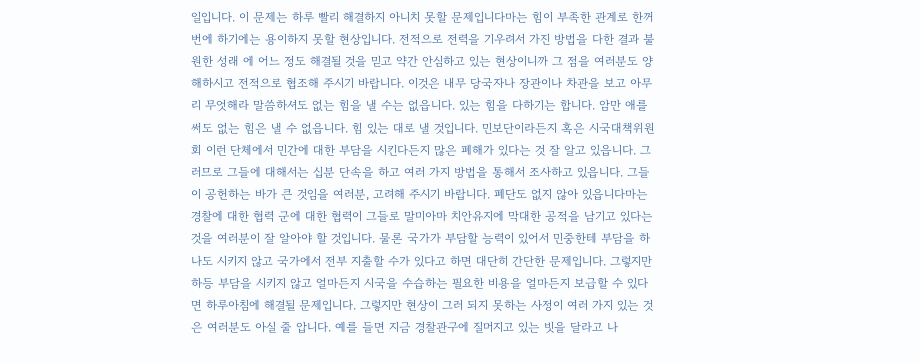일입니다. 이 문제는 하루 빨리 해결하지 아니치 못할 문제입니다마는 힘이 부족한 관계로 한꺼번에 하기에는 용이하지 못할 현상입니다. 전적으로 전력을 기우려서 가진 방법을 다한 결과 불원한 성래 에 어느 정도 해결될 것을 믿고 약간 안심하고 있는 현상이니까 그 점을 여러분도 양해하시고 전적으로 협조해 주시기 바랍니다. 이것은 내무 당국자나 장관이나 차관을 보고 아무리 무엇해라 말씀하셔도 없는 힘을 낼 수는 없읍니다. 있는 힘을 다하기는 합니다. 암만 애를 써도 없는 힘은 낼 수 없읍니다. 힘 있는 대로 낼 것입니다. 민보단이라든지 혹은 시국대책위원회 이런 단체에서 민간에 대한 부담을 시킨다든지 많은 폐해가 있다는 것 잘 알고 있읍니다. 그러므로 그들에 대해서는 십분 단속을 하고 여러 가지 방법을 통해서 조사하고 있읍니다. 그들이 공헌하는 바가 큰 것임을 여러분, 고려해 주시기 바랍니다. 폐단도 없지 않아 있읍니다마는 경찰에 대한 협력 군에 대한 협력이 그들로 말미아마 치안유지에 막대한 공적을 남기고 있다는 것을 여러분이 잘 알아야 할 것입니다. 물론 국가가 부담할 능력이 있어서 민중한테 부담을 하나도 시키지 않고 국가에서 전부 지출할 수가 있다고 하면 대단히 간단한 문제입니다. 그렇지만 하등 부담을 시키지 않고 얼마든지 시국을 수습하는 필요한 비용을 얼마든지 보급할 수 있다면 하루아침에 해결될 문제입니다. 그렇지만 현상이 그러 되지 못하는 사정이 여러 가지 있는 것은 여러분도 아실 줄 압니다. 예를 들면 지금 경찰관구에 질머지고 있는 빗을 달라고 나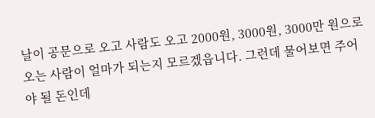날이 공문으로 오고 사람도 오고 2000원, 3000원, 3000만 원으로 오는 사람이 얼마가 되는지 모르겠읍니다. 그런데 물어보면 주어야 될 돈인데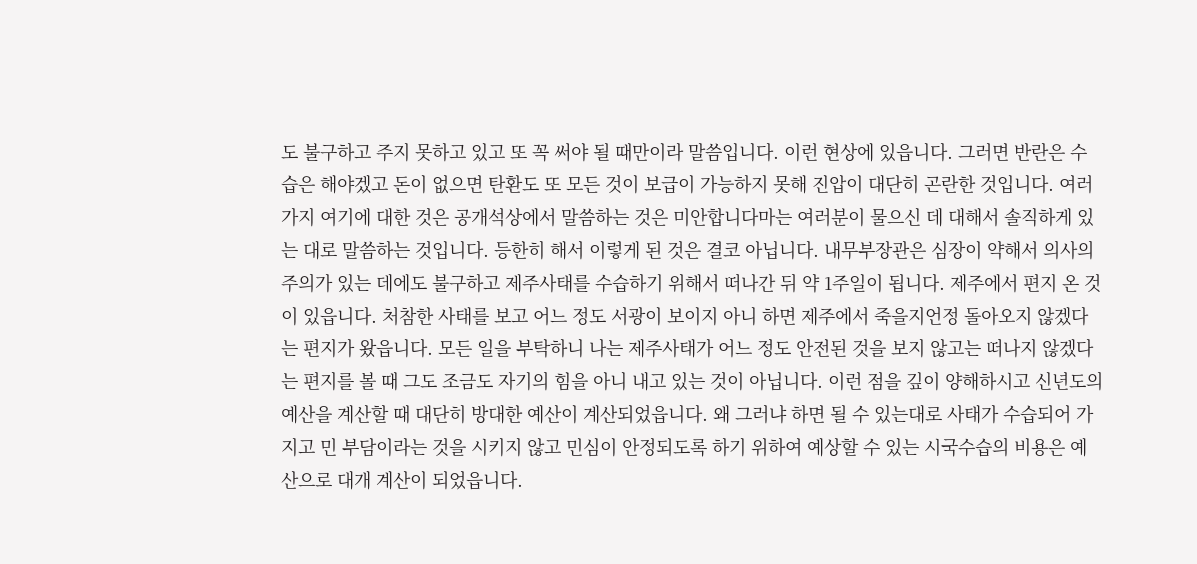도 불구하고 주지 못하고 있고 또 꼭 써야 될 때만이라 말씀입니다. 이런 현상에 있읍니다. 그러면 반란은 수습은 해야겠고 돈이 없으면 탄환도 또 모든 것이 보급이 가능하지 못해 진압이 대단히 곤란한 것입니다. 여러 가지 여기에 대한 것은 공개석상에서 말씀하는 것은 미안합니다마는 여러분이 물으신 데 대해서 솔직하게 있는 대로 말씀하는 것입니다. 등한히 해서 이렇게 된 것은 결코 아닙니다. 내무부장관은 심장이 약해서 의사의 주의가 있는 데에도 불구하고 제주사태를 수습하기 위해서 떠나간 뒤 약 1주일이 됩니다. 제주에서 편지 온 것이 있읍니다. 처참한 사태를 보고 어느 정도 서광이 보이지 아니 하면 제주에서 죽을지언정 돌아오지 않겠다는 편지가 왔읍니다. 모든 일을 부탁하니 나는 제주사태가 어느 정도 안전된 것을 보지 않고는 떠나지 않겠다는 편지를 볼 때 그도 조금도 자기의 힘을 아니 내고 있는 것이 아닙니다. 이런 점을 깊이 양해하시고 신년도의 예산을 계산할 때 대단히 방대한 예산이 계산되었읍니다. 왜 그러냐 하면 될 수 있는대로 사태가 수습되어 가지고 민 부담이라는 것을 시키지 않고 민심이 안정되도록 하기 위하여 예상할 수 있는 시국수습의 비용은 예산으로 대개 계산이 되었읍니다.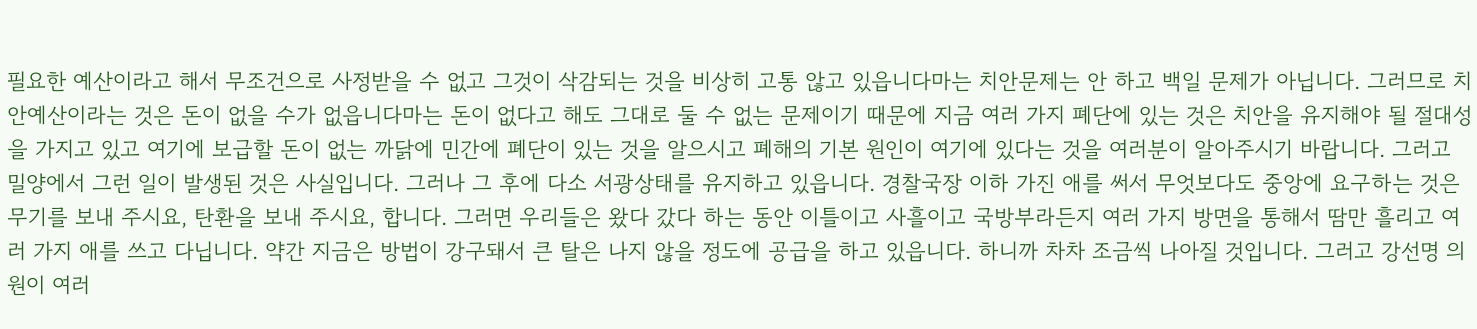필요한 예산이라고 해서 무조건으로 사정받을 수 없고 그것이 삭감되는 것을 비상히 고통 않고 있읍니다마는 치안문제는 안 하고 백일 문제가 아닙니다. 그러므로 치안예산이라는 것은 돈이 없을 수가 없읍니다마는 돈이 없다고 해도 그대로 둘 수 없는 문제이기 때문에 지금 여러 가지 폐단에 있는 것은 치안을 유지해야 될 절대성을 가지고 있고 여기에 보급할 돈이 없는 까닭에 민간에 폐단이 있는 것을 알으시고 폐해의 기본 원인이 여기에 있다는 것을 여러분이 알아주시기 바랍니다. 그러고 밀양에서 그런 일이 발생된 것은 사실입니다. 그러나 그 후에 다소 서광상태를 유지하고 있읍니다. 경찰국장 이하 가진 애를 써서 무엇보다도 중앙에 요구하는 것은 무기를 보내 주시요, 탄환을 보내 주시요, 합니다. 그러면 우리들은 왔다 갔다 하는 동안 이틀이고 사흘이고 국방부라든지 여러 가지 방면을 통해서 땀만 흘리고 여러 가지 애를 쓰고 다닙니다. 약간 지금은 방법이 강구돼서 큰 탈은 나지 않을 정도에 공급을 하고 있읍니다. 하니까 차차 조금씩 나아질 것입니다. 그러고 강선명 의원이 여러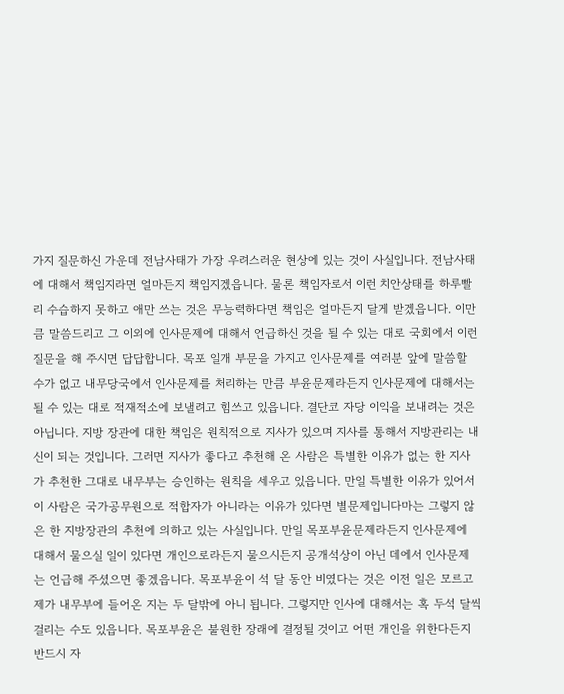가지 질문하신 가운데 전남사태가 가장 우려스러운 현상에 있는 것이 사실입니다. 전남사태에 대해서 책임지라면 얼마든지 책임지겠읍니다. 물론 책임자로서 이런 치안상태를 하루빨리 수습하지 못하고 애만 쓰는 것은 무능력하다면 책임은 얼마든지 달게 받겠읍니다. 이만큼 말씀드리고 그 이외에 인사문제에 대해서 언급하신 것을 될 수 있는 대로 국회에서 이런 질문을 해 주시면 답답합니다. 목포 일개 부문을 가지고 인사문제를 여러분 앞에 말씀할 수가 없고 내무당국에서 인사문제를 처리하는 만큼 부윤문제라든지 인사문제에 대해서는 될 수 있는 대로 적재적소에 보낼려고 힘쓰고 있읍니다. 결단코 자당 이익을 보내려는 것은 아닙니다. 지방 장관에 대한 책임은 원칙적으로 지사가 있으며 지사를 통해서 지방관리는 내신이 되는 것입니다. 그러면 지사가 좋다고 추천해 온 사람은 특별한 이유가 없는 한 지사가 추천한 그대로 내무부는 승인하는 원칙을 세우고 있읍니다. 만일 특별한 이유가 있어서 이 사람은 국가공무원으로 적합자가 아니라는 이유가 있다면 별문제입니다마는 그렇지 않은 한 지방장관의 추천에 의하고 있는 사실입니다. 만일 목포부윤문제라든지 인사문제에 대해서 물으실 일이 있다면 개인으로라든지 물으시든지 공개석상이 아닌 데에서 인사문제는 언급해 주셨으면 좋겠읍니다. 목포부윤이 석 달 동안 비였다는 것은 이전 일은 모르고 제가 내무부에 들어온 지는 두 달밖에 아니 됩니다. 그렇지만 인사에 대해서는 혹 두석 달씩 걸리는 수도 있읍니다. 목포부윤은 불원한 장래에 결정될 것이고 어떤 개인을 위한다든지 반드시 자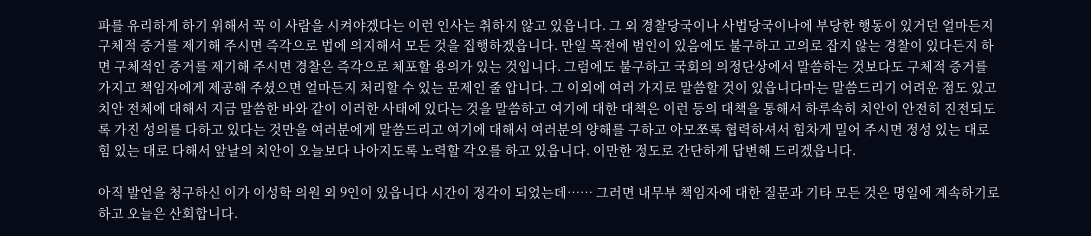파를 유리하게 하기 위해서 꼭 이 사람을 시켜야겠다는 이런 인사는 취하지 않고 있읍니다. 그 외 경찰당국이나 사법당국이나에 부당한 행동이 있거던 얼마든지 구체적 증거를 제기해 주시면 즉각으로 법에 의지해서 모든 것을 집행하겠읍니다. 만일 목전에 범인이 있음에도 불구하고 고의로 잡지 않는 경찰이 있다든지 하면 구체적인 증거를 제기해 주시면 경찰은 즉각으로 체포할 용의가 있는 것입니다. 그럼에도 불구하고 국회의 의정단상에서 말씀하는 것보다도 구체적 증거를 가지고 책임자에게 제공해 주셨으면 얼마든지 처리할 수 있는 문제인 줄 압니다. 그 이외에 여러 가지로 말씀할 것이 있읍니다마는 말씀드리기 어려운 점도 있고 치안 전체에 대해서 지금 말씀한 바와 같이 이러한 사태에 있다는 것을 말씀하고 여기에 대한 대책은 이런 등의 대책을 통해서 하루속히 치안이 안전히 진전되도록 가진 성의를 다하고 있다는 것만을 여러분에게 말씀드리고 여기에 대해서 여러분의 양해를 구하고 아모쪼록 협력하셔서 힘차게 밀어 주시면 정성 있는 대로 힘 있는 대로 다해서 앞날의 치안이 오늘보다 나아지도록 노력할 각오를 하고 있읍니다. 이만한 정도로 간단하게 답변해 드리겠읍니다.

아직 발언을 청구하신 이가 이성학 의원 외 9인이 있읍니다 시간이 정각이 되었는데…… 그러면 내무부 책임자에 대한 질문과 기타 모든 것은 명일에 계속하기로 하고 오늘은 산회합니다.